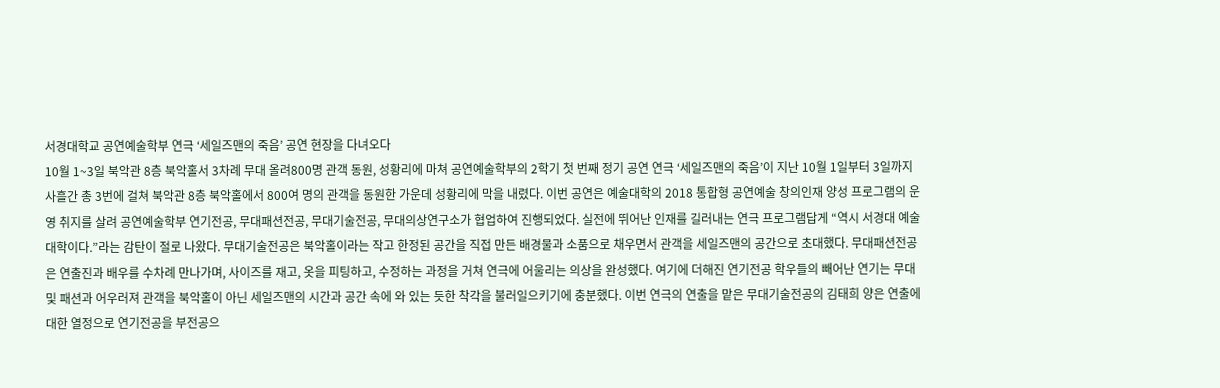서경대학교 공연예술학부 연극 ‘세일즈맨의 죽음’ 공연 현장을 다녀오다
10월 1~3일 북악관 8층 북악홀서 3차례 무대 올려800명 관객 동원, 성황리에 마쳐 공연예술학부의 2학기 첫 번째 정기 공연 연극 ‘세일즈맨의 죽음’이 지난 10월 1일부터 3일까지 사흘간 총 3번에 걸쳐 북악관 8층 북악홀에서 800여 명의 관객을 동원한 가운데 성황리에 막을 내렸다. 이번 공연은 예술대학의 2018 통합형 공연예술 창의인재 양성 프로그램의 운영 취지를 살려 공연예술학부 연기전공, 무대패션전공, 무대기술전공, 무대의상연구소가 협업하여 진행되었다. 실전에 뛰어난 인재를 길러내는 연극 프로그램답게 “역시 서경대 예술대학이다.”라는 감탄이 절로 나왔다. 무대기술전공은 북악홀이라는 작고 한정된 공간을 직접 만든 배경물과 소품으로 채우면서 관객을 세일즈맨의 공간으로 초대했다. 무대패션전공은 연출진과 배우를 수차례 만나가며, 사이즈를 재고, 옷을 피팅하고, 수정하는 과정을 거쳐 연극에 어울리는 의상을 완성했다. 여기에 더해진 연기전공 학우들의 빼어난 연기는 무대 및 패션과 어우러져 관객을 북악홀이 아닌 세일즈맨의 시간과 공간 속에 와 있는 듯한 착각을 불러일으키기에 충분했다. 이번 연극의 연출을 맡은 무대기술전공의 김태희 양은 연출에 대한 열정으로 연기전공을 부전공으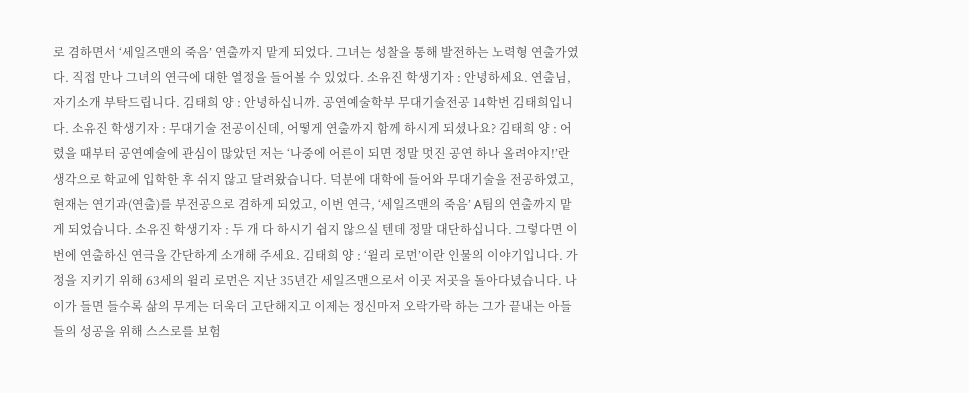로 겸하면서 ‘세일즈맨의 죽음’ 연출까지 맡게 되었다. 그녀는 성찰을 통해 발전하는 노력형 연출가였다. 직접 만나 그녀의 연극에 대한 열정을 들어볼 수 있었다. 소유진 학생기자 : 안녕하세요. 연출님, 자기소개 부탁드립니다. 김태희 양 : 안녕하십니까. 공연예술학부 무대기술전공 14학번 김태희입니다. 소유진 학생기자 : 무대기술 전공이신데, 어떻게 연출까지 함께 하시게 되셨나요? 김태희 양 : 어렸을 때부터 공연예술에 관심이 많았던 저는 ‘나중에 어른이 되면 정말 멋진 공연 하나 올려야지!’란 생각으로 학교에 입학한 후 쉬지 않고 달려왔습니다. 덕분에 대학에 들어와 무대기술을 전공하였고, 현재는 연기과(연출)를 부전공으로 겸하게 되었고, 이번 연극, ‘세일즈맨의 죽음’ A팀의 연출까지 맡게 되었습니다. 소유진 학생기자 : 두 개 다 하시기 쉽지 않으실 텐데 정말 대단하십니다. 그렇다면 이번에 연출하신 연극을 간단하게 소개해 주세요. 김태희 양 : ‘윌리 로먼’이란 인물의 이야기입니다. 가정을 지키기 위해 63세의 윌리 로먼은 지난 35년간 세일즈맨으로서 이곳 저곳을 돌아다녔습니다. 나이가 들면 들수록 삶의 무게는 더욱더 고단해지고 이제는 정신마저 오락가락 하는 그가 끝내는 아들들의 성공을 위해 스스로를 보험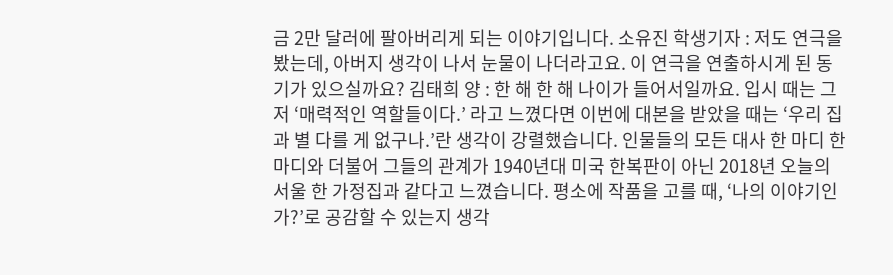금 2만 달러에 팔아버리게 되는 이야기입니다. 소유진 학생기자 : 저도 연극을 봤는데, 아버지 생각이 나서 눈물이 나더라고요. 이 연극을 연출하시게 된 동기가 있으실까요? 김태희 양 : 한 해 한 해 나이가 들어서일까요. 입시 때는 그저 ‘매력적인 역할들이다.’ 라고 느꼈다면 이번에 대본을 받았을 때는 ‘우리 집과 별 다를 게 없구나.’란 생각이 강렬했습니다. 인물들의 모든 대사 한 마디 한 마디와 더불어 그들의 관계가 1940년대 미국 한복판이 아닌 2018년 오늘의 서울 한 가정집과 같다고 느꼈습니다. 평소에 작품을 고를 때, ‘나의 이야기인가?’로 공감할 수 있는지 생각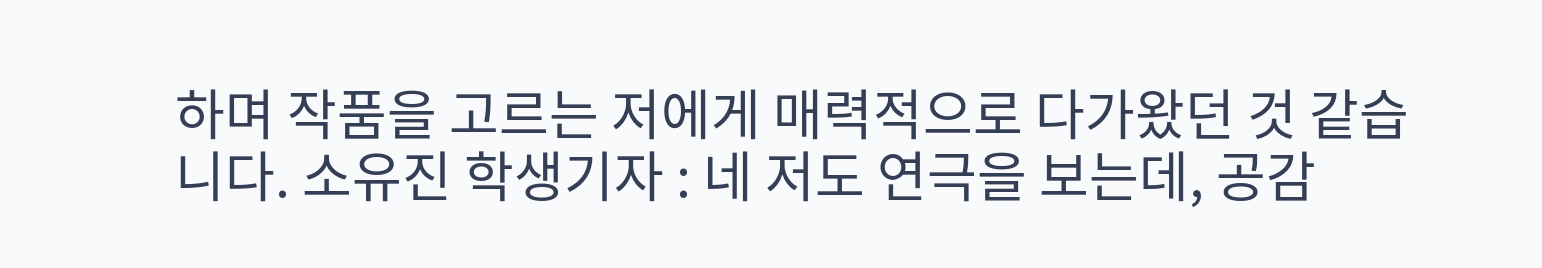하며 작품을 고르는 저에게 매력적으로 다가왔던 것 같습니다. 소유진 학생기자 : 네 저도 연극을 보는데, 공감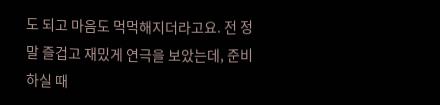도 되고 마음도 먹먹해지더라고요. 전 정말 즐겁고 재밌게 연극을 보았는데, 준비하실 때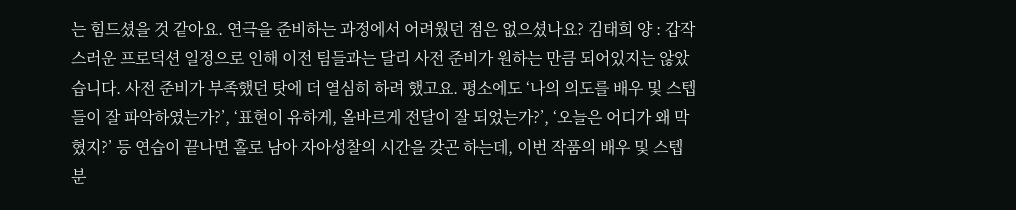는 힘드셨을 것 같아요. 연극을 준비하는 과정에서 어려웠던 점은 없으셨나요? 김태희 양 : 갑작스러운 프로덕션 일정으로 인해 이전 팀들과는 달리 사전 준비가 원하는 만큼 되어있지는 않았습니다. 사전 준비가 부족했던 탓에 더 열심히 하려 했고요. 평소에도 ‘나의 의도를 배우 및 스텝들이 잘 파악하였는가?’, ‘표현이 유하게, 올바르게 전달이 잘 되었는가?’, ‘오늘은 어디가 왜 막혔지?’ 등 연습이 끝나면 홀로 남아 자아성찰의 시간을 갖곤 하는데, 이번 작품의 배우 및 스텝 분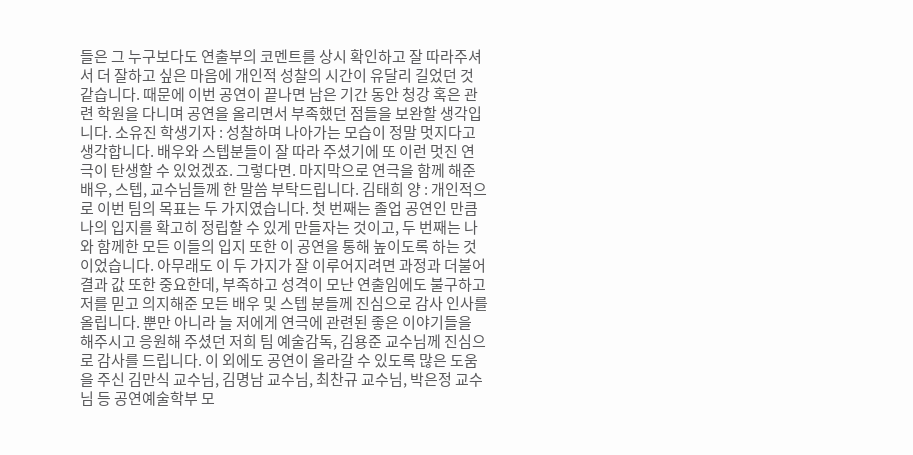들은 그 누구보다도 연출부의 코멘트를 상시 확인하고 잘 따라주셔서 더 잘하고 싶은 마음에 개인적 성찰의 시간이 유달리 길었던 것 같습니다. 때문에 이번 공연이 끝나면 남은 기간 동안 청강 혹은 관련 학원을 다니며 공연을 올리면서 부족했던 점들을 보완할 생각입니다. 소유진 학생기자 : 성찰하며 나아가는 모습이 정말 멋지다고 생각합니다. 배우와 스텝분들이 잘 따라 주셨기에 또 이런 멋진 연극이 탄생할 수 있었겠죠. 그렇다면. 마지막으로 연극을 함께 해준 배우, 스텝, 교수님들께 한 말씀 부탁드립니다. 김태희 양 : 개인적으로 이번 팀의 목표는 두 가지였습니다. 첫 번째는 졸업 공연인 만큼 나의 입지를 확고히 정립할 수 있게 만들자는 것이고, 두 번째는 나와 함께한 모든 이들의 입지 또한 이 공연을 통해 높이도록 하는 것이었습니다. 아무래도 이 두 가지가 잘 이루어지려면 과정과 더불어 결과 값 또한 중요한데, 부족하고 성격이 모난 연출임에도 불구하고 저를 믿고 의지해준 모든 배우 및 스텝 분들께 진심으로 감사 인사를 올립니다. 뿐만 아니라 늘 저에게 연극에 관련된 좋은 이야기들을 해주시고 응원해 주셨던 저희 팀 예술감독, 김용준 교수님께 진심으로 감사를 드립니다. 이 외에도 공연이 올라갈 수 있도록 많은 도움을 주신 김만식 교수님, 김명남 교수님, 최찬규 교수님, 박은정 교수님 등 공연예술학부 모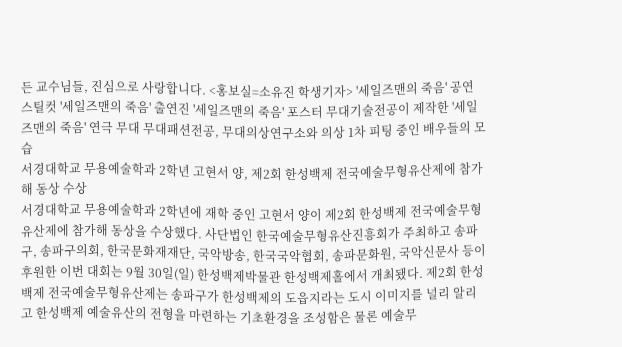든 교수님들, 진심으로 사랑합니다. <홍보실=소유진 학생기자> '세일즈맨의 죽음' 공연 스틸컷 '세일즈맨의 죽음' 출연진 '세일즈맨의 죽음' 포스터 무대기술전공이 제작한 '세일즈맨의 죽음' 연극 무대 무대패션전공, 무대의상연구소와 의상 1차 피팅 중인 배우들의 모습
서경대학교 무용예술학과 2학년 고현서 양, 제2회 한성백제 전국예술무형유산제에 참가해 동상 수상
서경대학교 무용예술학과 2학년에 재학 중인 고현서 양이 제2회 한성백제 전국예술무형유산제에 참가해 동상을 수상했다. 사단법인 한국예술무형유산진흥회가 주최하고 송파구, 송파구의회, 한국문화재재단, 국악방송, 한국국악협회, 송파문화원, 국악신문사 등이 후원한 이번 대회는 9월 30일(일) 한성백제박물관 한성백제홀에서 개최됐다. 제2회 한성백제 전국예술무형유산제는 송파구가 한성백제의 도읍지라는 도시 이미지를 널리 알리고 한성백제 예술유산의 전형을 마련하는 기초환경을 조성함은 물론 예술무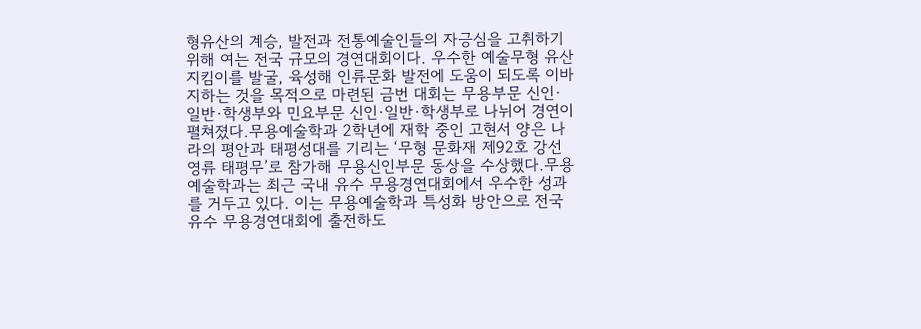형유산의 계승, 발전과 전통예술인들의 자긍심을 고취하기 위해 여는 전국 규모의 경연대회이다. 우수한 예술무형 유산 지킴이를 발굴, 육성해 인류문화 발전에 도움이 되도록 이바지하는 것을 목적으로 마련된 금번 대회는 무용부문 신인·일반·학생부와 민요부문 신인·일반·학생부로 나뉘어 경연이 펼쳐졌다.무용예술학과 2학년에 재학 중인 고현서 양은 나라의 평안과 태평성대를 기리는 ‘무형 문화재 제92호 강선영류 태평무’로 참가해 무용신인부문 동상을 수상했다.무용예술학과는 최근 국내 유수 무용경연대회에서 우수한 성과를 거두고 있다. 이는 무용예술학과 특성화 방안으로 전국 유수 무용경연대회에 출전하도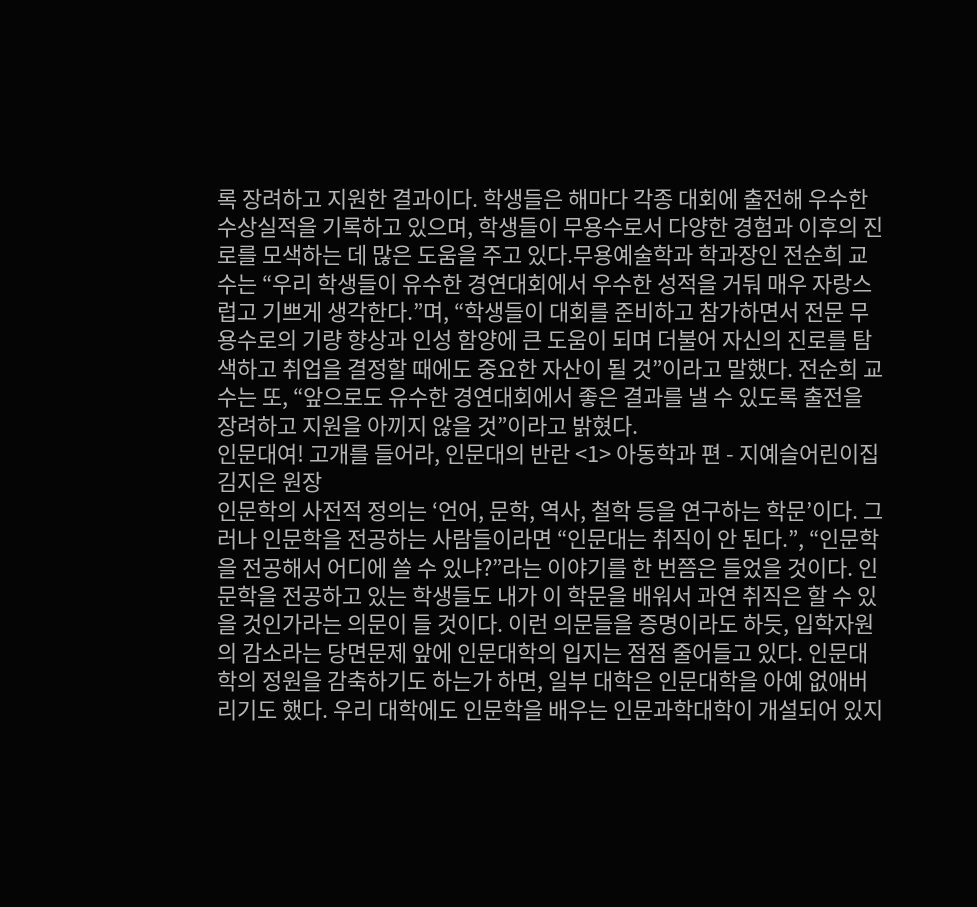록 장려하고 지원한 결과이다. 학생들은 해마다 각종 대회에 출전해 우수한 수상실적을 기록하고 있으며, 학생들이 무용수로서 다양한 경험과 이후의 진로를 모색하는 데 많은 도움을 주고 있다.무용예술학과 학과장인 전순희 교수는 “우리 학생들이 유수한 경연대회에서 우수한 성적을 거둬 매우 자랑스럽고 기쁘게 생각한다.”며, “학생들이 대회를 준비하고 참가하면서 전문 무용수로의 기량 향상과 인성 함양에 큰 도움이 되며 더불어 자신의 진로를 탐색하고 취업을 결정할 때에도 중요한 자산이 될 것”이라고 말했다. 전순희 교수는 또, “앞으로도 유수한 경연대회에서 좋은 결과를 낼 수 있도록 출전을 장려하고 지원을 아끼지 않을 것”이라고 밝혔다.
인문대여! 고개를 들어라, 인문대의 반란 <1> 아동학과 편 - 지예슬어린이집 김지은 원장
인문학의 사전적 정의는 ‘언어, 문학, 역사, 철학 등을 연구하는 학문’이다. 그러나 인문학을 전공하는 사람들이라면 “인문대는 취직이 안 된다.”, “인문학을 전공해서 어디에 쓸 수 있냐?”라는 이야기를 한 번쯤은 들었을 것이다. 인문학을 전공하고 있는 학생들도 내가 이 학문을 배워서 과연 취직은 할 수 있을 것인가라는 의문이 들 것이다. 이런 의문들을 증명이라도 하듯, 입학자원의 감소라는 당면문제 앞에 인문대학의 입지는 점점 줄어들고 있다. 인문대학의 정원을 감축하기도 하는가 하면, 일부 대학은 인문대학을 아예 없애버리기도 했다. 우리 대학에도 인문학을 배우는 인문과학대학이 개설되어 있지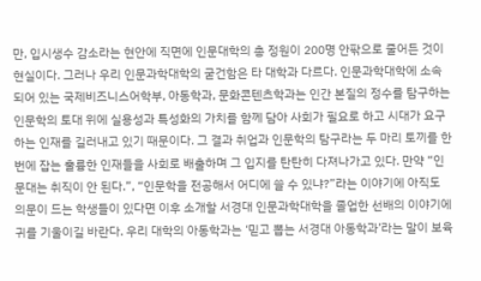만, 입시생수 감소라는 현안에 직면에 인문대학의 총 정원이 200명 안팎으로 줄어든 것이 현실이다. 그러나 우리 인문과학대학의 굳건함은 타 대학과 다르다. 인문과학대학에 소속되어 있는 국제비즈니스어학부, 아동학과, 문화콘텐츠학과는 인간 본질의 정수를 탐구하는 인문학의 토대 위에 실용성과 특성화의 가치를 함께 담아 사회가 필요로 하고 시대가 요구하는 인재를 길러내고 있기 때문이다. 그 결과 취업과 인문학의 탐구라는 두 마리 토끼를 한 번에 잡는 훌륭한 인재들을 사회로 배출하며 그 입지를 탄탄히 다져나가고 있다. 만약 “인문대는 취직이 안 된다.”, “인문학을 전공해서 어디에 쓸 수 있냐?”라는 이야기에 아직도 의문이 드는 학생들이 있다면 이후 소개할 서경대 인문과학대학을 졸업한 선배의 이야기에 귀를 기울이길 바란다. 우리 대학의 아동학과는 ‘믿고 뽑는 서경대 아동학과’라는 말이 보육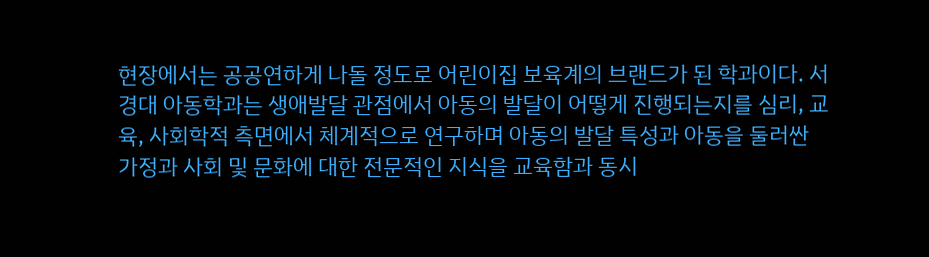현장에서는 공공연하게 나돌 정도로 어린이집 보육계의 브랜드가 된 학과이다. 서경대 아동학과는 생애발달 관점에서 아동의 발달이 어떻게 진행되는지를 심리, 교육, 사회학적 측면에서 체계적으로 연구하며 아동의 발달 특성과 아동을 둘러싼 가정과 사회 및 문화에 대한 전문적인 지식을 교육함과 동시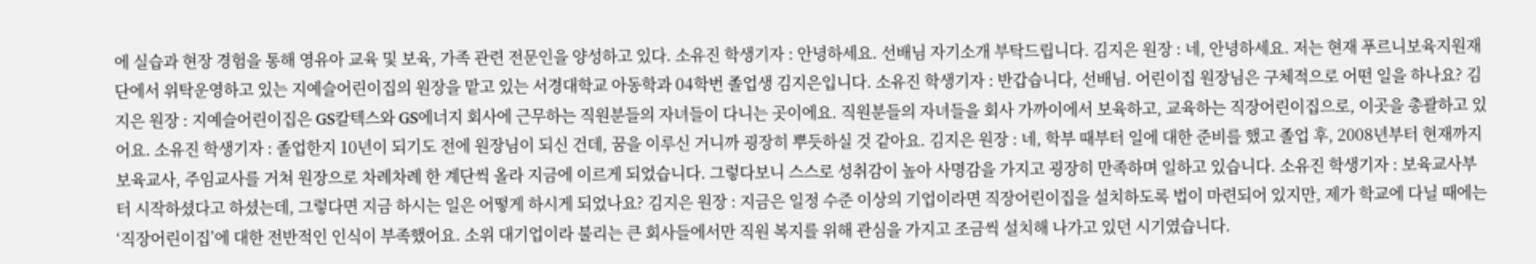에 실습과 현장 경험을 통해 영유아 교육 및 보육, 가족 관련 전문인을 양성하고 있다. 소유진 학생기자 : 안녕하세요. 선배님 자기소개 부탁드립니다. 김지은 원장 : 네, 안녕하세요. 저는 현재 푸르니보육지원재단에서 위탁운영하고 있는 지예슬어린이집의 원장을 맡고 있는 서경대학교 아동학과 04학번 졸업생 김지은입니다. 소유진 학생기자 : 반갑습니다, 선배님. 어린이집 원장님은 구체적으로 어떤 일을 하나요? 김지은 원장 : 지예슬어린이집은 GS칼텍스와 GS에너지 회사에 근무하는 직원분들의 자녀들이 다니는 곳이에요. 직원분들의 자녀들을 회사 가까이에서 보육하고, 교육하는 직장어린이집으로, 이곳을 총괄하고 있어요. 소유진 학생기자 : 졸업한지 10년이 되기도 전에 원장님이 되신 건데, 꿈을 이루신 거니까 굉장히 뿌듯하실 것 같아요. 김지은 원장 : 네, 학부 때부터 일에 대한 준비를 했고 졸업 후, 2008년부터 현재까지 보육교사, 주임교사를 거쳐 원장으로 차례차례 한 계단씩 올라 지금에 이르게 되었습니다. 그렇다보니 스스로 성취감이 높아 사명감을 가지고 굉장히 만족하며 일하고 있습니다. 소유진 학생기자 : 보육교사부터 시작하셨다고 하셨는데, 그렇다면 지금 하시는 일은 어떻게 하시게 되었나요? 김지은 원장 : 지금은 일정 수준 이상의 기업이라면 직장어린이집을 설치하도록 법이 마련되어 있지만, 제가 학교에 다닐 때에는 ‘직장어린이집’에 대한 전반적인 인식이 부족했어요. 소위 대기업이라 불리는 큰 회사들에서만 직원 복지를 위해 관심을 가지고 조금씩 설치해 나가고 있던 시기였습니다.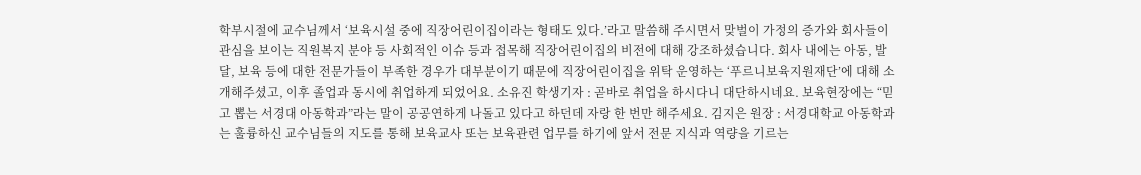학부시절에 교수님께서 ‘보육시설 중에 직장어린이집이라는 형태도 있다.’라고 말씀해 주시면서 맞벌이 가정의 증가와 회사들이 관심을 보이는 직원복지 분야 등 사회적인 이슈 등과 접목해 직장어린이집의 비전에 대해 강조하셨습니다. 회사 내에는 아동, 발달, 보육 등에 대한 전문가들이 부족한 경우가 대부분이기 때문에 직장어린이집을 위탁 운영하는 ‘푸르니보육지원재단’에 대해 소개해주셨고, 이후 졸업과 동시에 취업하게 되었어요. 소유진 학생기자 : 곧바로 취업을 하시다니 대단하시네요. 보육현장에는 “믿고 뽑는 서경대 아동학과”라는 말이 공공연하게 나돌고 있다고 하던데 자랑 한 번만 해주세요. 김지은 원장 : 서경대학교 아동학과는 훌륭하신 교수님들의 지도를 통해 보육교사 또는 보육관련 업무를 하기에 앞서 전문 지식과 역량을 기르는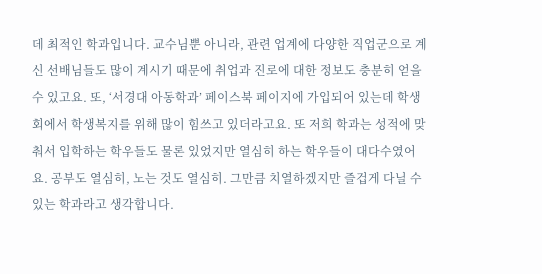데 최적인 학과입니다. 교수님뿐 아니라, 관련 업계에 다양한 직업군으로 계신 선배님들도 많이 계시기 때문에 취업과 진로에 대한 정보도 충분히 얻을 수 있고요. 또, ‘서경대 아동학과’ 페이스북 페이지에 가입되어 있는데 학생회에서 학생복지를 위해 많이 힘쓰고 있더라고요. 또 저희 학과는 성적에 맞춰서 입학하는 학우들도 물론 있었지만 열심히 하는 학우들이 대다수였어요. 공부도 열심히, 노는 것도 열심히. 그만큼 치열하겠지만 즐겁게 다닐 수 있는 학과라고 생각합니다.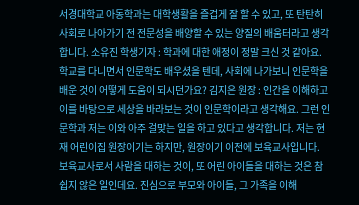서경대학교 아동학과는 대학생활을 즐겁게 잘 할 수 있고, 또 탄탄히 사회로 나아가기 전 전문성을 배양할 수 있는 양질의 배움터라고 생각합니다. 소유진 학생기자 : 학과에 대한 애정이 정말 크신 것 같아요. 학교를 다니면서 인문학도 배우셨을 텐데, 사회에 나가보니 인문학을 배운 것이 어떻게 도움이 되시던가요? 김지은 원장 : 인간을 이해하고 이를 바탕으로 세상을 바라보는 것이 인문학이라고 생각해요. 그런 인문학과 저는 이와 아주 걸맞는 일을 하고 있다고 생각합니다. 저는 현재 어린이집 원장이기는 하지만, 원장이기 이전에 보육교사입니다. 보육교사로서 사람을 대하는 것이, 또 어린 아이들을 대하는 것은 참 쉽지 않은 일인데요. 진심으로 부모와 아이들, 그 가족을 이해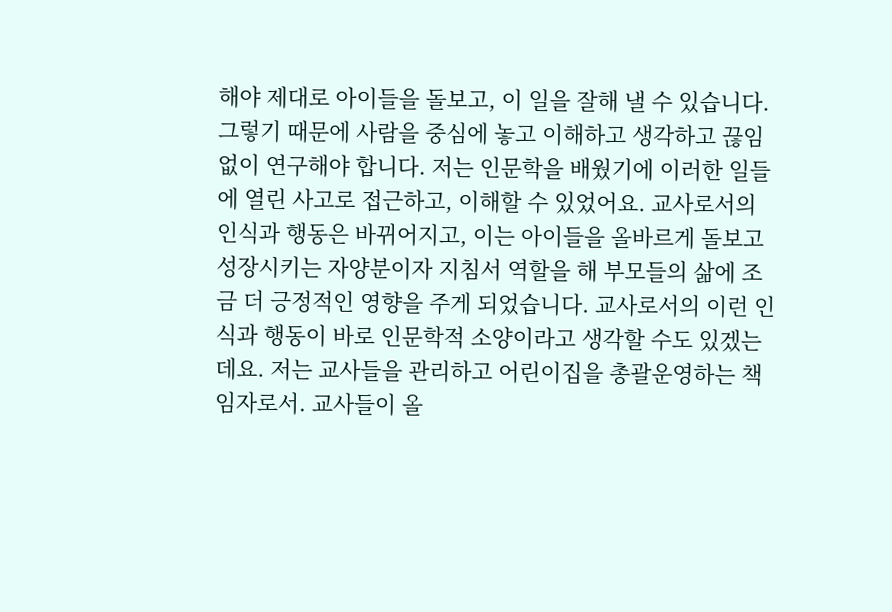해야 제대로 아이들을 돌보고, 이 일을 잘해 낼 수 있습니다. 그렇기 때문에 사람을 중심에 놓고 이해하고 생각하고 끊임없이 연구해야 합니다. 저는 인문학을 배웠기에 이러한 일들에 열린 사고로 접근하고, 이해할 수 있었어요. 교사로서의 인식과 행동은 바뀌어지고, 이는 아이들을 올바르게 돌보고 성장시키는 자양분이자 지침서 역할을 해 부모들의 삶에 조금 더 긍정적인 영향을 주게 되었습니다. 교사로서의 이런 인식과 행동이 바로 인문학적 소양이라고 생각할 수도 있겠는데요. 저는 교사들을 관리하고 어린이집을 총괄운영하는 책임자로서. 교사들이 올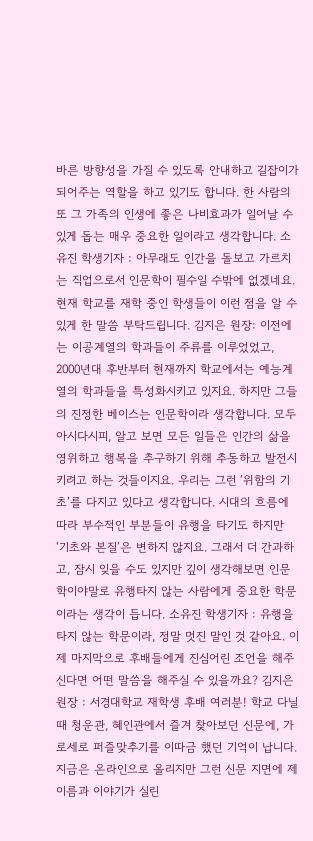바른 방향성을 가질 수 있도록 안내하고 길잡이가 되어주는 역할을 하고 있기도 합니다. 한 사람의 또 그 가족의 인생에 좋은 나비효과가 일어날 수 있게 돕는 매우 중요한 일이라고 생각합니다. 소유진 학생기자 : 아무래도 인간을 돌보고 가르치는 직업으로서 인문학이 필수일 수밖에 없겠네요. 현재 학교를 재학 중인 학생들이 이런 점을 알 수 있게 한 말씀 부탁드립니다. 김지은 원장: 이전에는 이공계열의 학과들이 주류를 이루었었고, 2000년대 후반부터 현재까지 학교에서는 예능계열의 학과들을 특성화시키고 있지요. 하지만 그들의 진정한 베이스는 인문학이라 생각합니다. 모두 아시다시피, 알고 보면 모든 일들은 인간의 삶을 영위하고 행복을 추구하기 위해 추동하고 발전시키려고 하는 것들이지요. 우리는 그런 ‘위함의 기초’를 다지고 있다고 생각합니다. 시대의 흐름에 따라 부수적인 부분들이 유행을 타기도 하지만 ‘기초와 본질’은 변하지 않지요. 그래서 더 간과하고, 잠시 잊을 수도 있지만 깊이 생각해보면 인문학이야말로 유행타지 않는 사람에게 중요한 학문이라는 생각이 듭니다. 소유진 학생기자 : 유행을 타지 않는 학문이라, 정말 멋진 말인 것 같아요. 이제 마지막으로 후배들에게 진심어린 조언을 해주신다면 어떤 말씀을 해주실 수 있을까요? 김지은 원장 : 서경대학교 재학생 후배 여러분! 학교 다닐 때 청운관, 혜인관에서 즐겨 찾아보던 신문에, 가로세로 퍼즐맞추기를 이따금 했던 기억이 납니다. 지금은 온라인으로 올리지만 그런 신문 지면에 제 이름과 이야기가 실린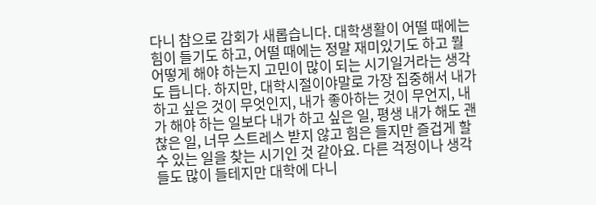다니 참으로 감회가 새롭습니다. 대학생활이 어떨 때에는 힘이 들기도 하고, 어떨 때에는 정말 재미있기도 하고 뭘 어떻게 해야 하는지 고민이 많이 되는 시기일거라는 생각도 듭니다. 하지만, 대학시절이야말로 가장 집중해서 내가 하고 싶은 것이 무엇인지, 내가 좋아하는 것이 무언지, 내가 해야 하는 일보다 내가 하고 싶은 일, 평생 내가 해도 괜찮은 일, 너무 스트레스 받지 않고 힘은 들지만 즐겁게 할 수 있는 일을 찾는 시기인 것 같아요. 다른 걱정이나 생각들도 많이 들테지만 대학에 다니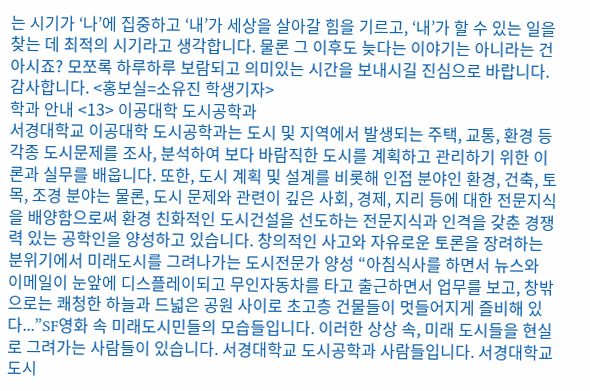는 시기가 ‘나’에 집중하고 ‘내’가 세상을 살아갈 힘을 기르고, ‘내’가 할 수 있는 일을 찾는 데 최적의 시기라고 생각합니다. 물론 그 이후도 늦다는 이야기는 아니라는 건 아시죠? 모쪼록 하루하루 보람되고 의미있는 시간을 보내시길 진심으로 바랍니다. 감사합니다. <홍보실=소유진 학생기자>
학과 안내 <13> 이공대학 도시공학과
서경대학교 이공대학 도시공학과는 도시 및 지역에서 발생되는 주택, 교통, 환경 등 각종 도시문제를 조사, 분석하여 보다 바람직한 도시를 계획하고 관리하기 위한 이론과 실무를 배웁니다. 또한, 도시 계획 및 설계를 비롯해 인접 분야인 환경, 건축, 토목, 조경 분야는 물론, 도시 문제와 관련이 깊은 사회, 경제, 지리 등에 대한 전문지식을 배양함으로써 환경 친화적인 도시건설을 선도하는 전문지식과 인격을 갖춘 경쟁력 있는 공학인을 양성하고 있습니다. 창의적인 사고와 자유로운 토론을 장려하는 분위기에서 미래도시를 그려나가는 도시전문가 양성 “아침식사를 하면서 뉴스와 이메일이 눈앞에 디스플레이되고 무인자동차를 타고 출근하면서 업무를 보고, 창밖으로는 쾌청한 하늘과 드넓은 공원 사이로 초고층 건물들이 멋들어지게 즐비해 있다...”SF영화 속 미래도시민들의 모습들입니다. 이러한 상상 속, 미래 도시들을 현실로 그려가는 사람들이 있습니다. 서경대학교 도시공학과 사람들입니다. 서경대학교 도시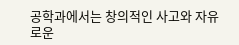공학과에서는 창의적인 사고와 자유로운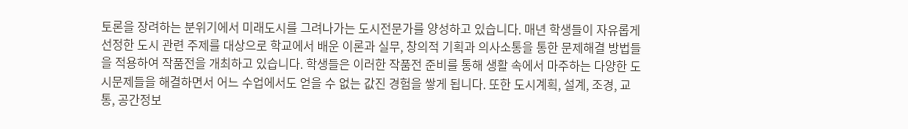토론을 장려하는 분위기에서 미래도시를 그려나가는 도시전문가를 양성하고 있습니다. 매년 학생들이 자유롭게 선정한 도시 관련 주제를 대상으로 학교에서 배운 이론과 실무, 창의적 기획과 의사소통을 통한 문제해결 방법들을 적용하여 작품전을 개최하고 있습니다. 학생들은 이러한 작품전 준비를 통해 생활 속에서 마주하는 다양한 도시문제들을 해결하면서 어느 수업에서도 얻을 수 없는 값진 경험을 쌓게 됩니다. 또한 도시계획, 설계, 조경, 교통, 공간정보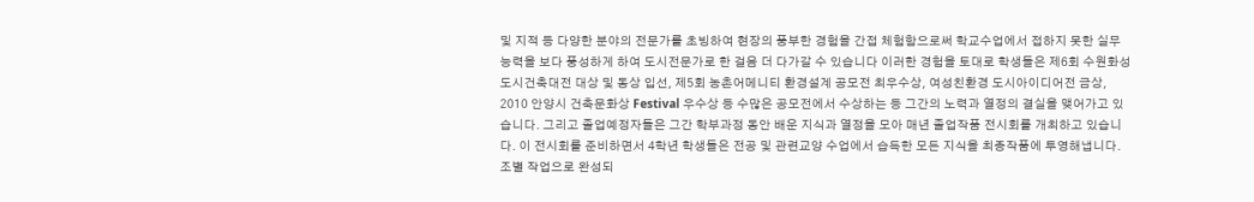및 지적 등 다양한 분야의 전문가를 초빙하여 현장의 풍부한 경험을 간접 체험함으로써 학교수업에서 접하지 못한 실무능력을 보다 풍성하게 하여 도시전문가로 한 걸음 더 다가갈 수 있습니다 이러한 경험을 토대로 학생들은 제6회 수원화성 도시건축대전 대상 및 동상 입선, 제5회 농촌어메니티 환경설계 공모전 최우수상, 여성친환경 도시아이디어전 금상, 2010 안양시 건축문화상 Festival 우수상 등 수많은 공모전에서 수상하는 등 그간의 노력과 열정의 결실을 맺어가고 있습니다. 그리고 졸업예정자들은 그간 학부과정 동안 배운 지식과 열정을 모아 매년 졸업작품 전시회를 개최하고 있습니다. 이 전시회를 준비하면서 4학년 학생들은 전공 및 관련교양 수업에서 습득한 모든 지식을 최종작품에 투영해냅니다. 조별 작업으로 완성되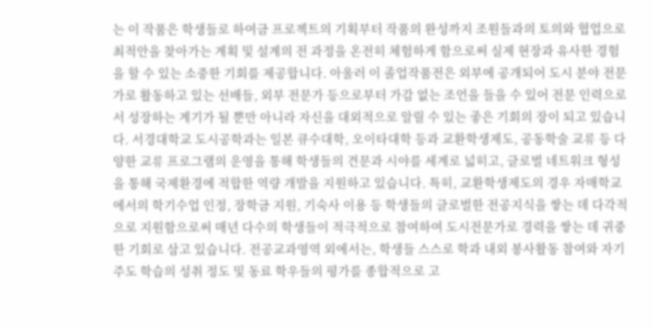는 이 작품은 학생들로 하여금 프로젝트의 기획부터 작품의 완성까지 조원들과의 토의와 협업으로 최적안을 찾아가는 계획 및 설계의 전 과정을 온전히 체험하게 함으로써 실제 현장과 유사한 경험을 할 수 있는 소중한 기회를 제공합니다. 아울러 이 졸업작품전은 외부에 공개되어 도시 분야 전문가로 활동하고 있는 선배들, 외부 전문가 등으로부터 가감 없는 조언을 들을 수 있어 전문 인력으로서 성장하는 계기가 될 뿐만 아니라 자신을 대외적으로 알릴 수 있는 좋은 기회의 장이 되고 있습니다. 서경대학교 도시공학과는 일본 큐수대학, 오이타대학 등과 교환학생제도, 공동학술 교류 등 다양한 교류 프로그램의 운영을 통해 학생들의 견문과 시야를 세계로 넓히고, 글로벌 네트워크 형성을 통해 국제환경에 적합한 역량 개발을 지원하고 있습니다. 특히, 교환학생제도의 경우 자매학교에서의 학기수업 인정, 장학금 지원, 기숙사 이용 등 학생들의 글로벌한 전공지식을 쌓는 데 다각적으로 지원함으로써 매년 다수의 학생들이 적극적으로 참여하여 도시전문가로 경력을 쌓는 데 귀중한 기회로 삼고 있습니다. 전공교과영역 외에서는, 학생들 스스로 학과 내외 봉사활동 참여와 자기주도 학습의 성취 정도 및 동료 학우들의 평가를 종합적으로 고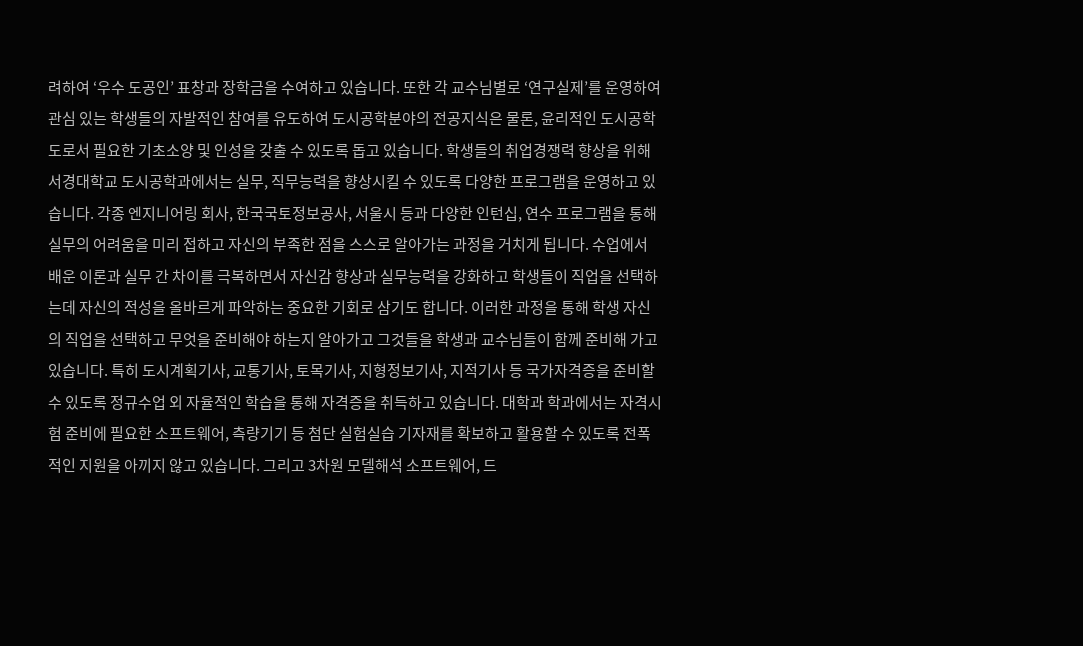려하여 ‘우수 도공인’ 표창과 장학금을 수여하고 있습니다. 또한 각 교수님별로 ‘연구실제’를 운영하여 관심 있는 학생들의 자발적인 참여를 유도하여 도시공학분야의 전공지식은 물론, 윤리적인 도시공학도로서 필요한 기초소양 및 인성을 갖출 수 있도록 돕고 있습니다. 학생들의 취업경쟁력 향상을 위해 서경대학교 도시공학과에서는 실무, 직무능력을 향상시킬 수 있도록 다양한 프로그램을 운영하고 있습니다. 각종 엔지니어링 회사, 한국국토정보공사, 서울시 등과 다양한 인턴십, 연수 프로그램을 통해 실무의 어려움을 미리 접하고 자신의 부족한 점을 스스로 알아가는 과정을 거치게 됩니다. 수업에서 배운 이론과 실무 간 차이를 극복하면서 자신감 향상과 실무능력을 강화하고 학생들이 직업을 선택하는데 자신의 적성을 올바르게 파악하는 중요한 기회로 삼기도 합니다. 이러한 과정을 통해 학생 자신의 직업을 선택하고 무엇을 준비해야 하는지 알아가고 그것들을 학생과 교수님들이 함께 준비해 가고 있습니다. 특히 도시계획기사, 교통기사, 토목기사, 지형정보기사, 지적기사 등 국가자격증을 준비할 수 있도록 정규수업 외 자율적인 학습을 통해 자격증을 취득하고 있습니다. 대학과 학과에서는 자격시험 준비에 필요한 소프트웨어, 측량기기 등 첨단 실험실습 기자재를 확보하고 활용할 수 있도록 전폭적인 지원을 아끼지 않고 있습니다. 그리고 3차원 모델해석 소프트웨어, 드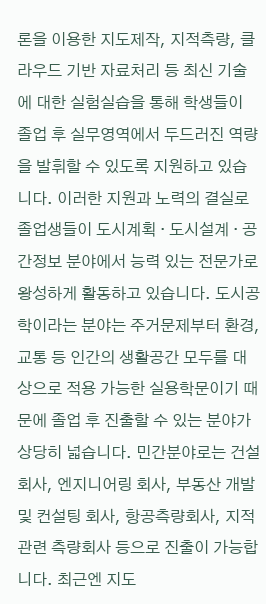론을 이용한 지도제작, 지적측량, 클라우드 기반 자료처리 등 최신 기술에 대한 실험실습을 통해 학생들이 졸업 후 실무영역에서 두드러진 역량을 발휘할 수 있도록 지원하고 있습니다. 이러한 지원과 노력의 결실로 졸업생들이 도시계획 · 도시설계 · 공간정보 분야에서 능력 있는 전문가로 왕성하게 활동하고 있습니다. 도시공학이라는 분야는 주거문제부터 환경, 교통 등 인간의 생활공간 모두를 대상으로 적용 가능한 실용학문이기 때문에 졸업 후 진출할 수 있는 분야가 상당히 넓습니다. 민간분야로는 건설회사, 엔지니어링 회사, 부동산 개발 및 컨설팅 회사, 항공측량회사, 지적관련 측량회사 등으로 진출이 가능합니다. 최근엔 지도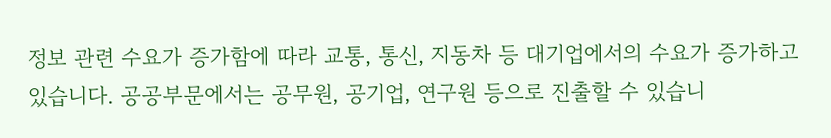정보 관련 수요가 증가함에 따라 교통, 통신, 지동차 등 대기업에서의 수요가 증가하고 있습니다. 공공부문에서는 공무원, 공기업, 연구원 등으로 진출할 수 있습니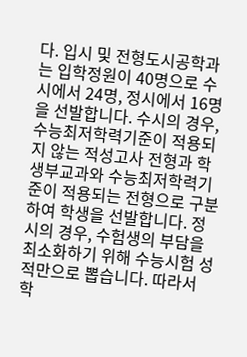다. 입시 및 전형도시공학과는 입학정원이 40명으로 수시에서 24명, 정시에서 16명을 선발합니다. 수시의 경우, 수능최저학력기준이 적용되지 않는 적성고사 전형과 학생부교과와 수능최저학력기준이 적용되는 전형으로 구분하여 학생을 선발합니다. 정시의 경우, 수험생의 부담을 최소화하기 위해 수능시험 성적만으로 뽑습니다. 따라서 학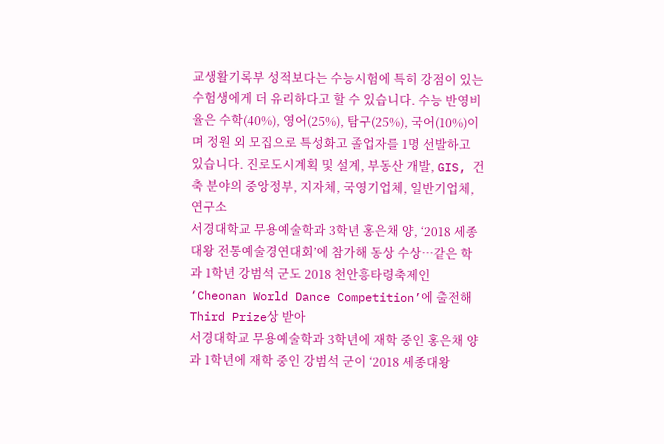교생활기록부 성적보다는 수능시험에 특히 강점이 있는 수험생에게 더 유리하다고 할 수 있습니다. 수능 반영비율은 수학(40%), 영어(25%), 탐구(25%), 국어(10%)이며 정원 외 모집으로 특성화고 졸업자를 1명 선발하고 있습니다. 진로도시계획 및 설계, 부동산 개발, GIS, 건축 분야의 중앙정부, 지자체, 국영기업체, 일반기업체, 연구소
서경대학교 무용예술학과 3학년 홍은채 양, ‘2018 세종대왕 전통예술경연대회’에 참가해 동상 수상…같은 학과 1학년 강범석 군도 2018 천안흥타령축제인 ‘Cheonan World Dance Competition’에 출전해 Third Prize상 받아
서경대학교 무용예술학과 3학년에 재학 중인 홍은채 양과 1학년에 재학 중인 강범석 군이 ‘2018 세종대왕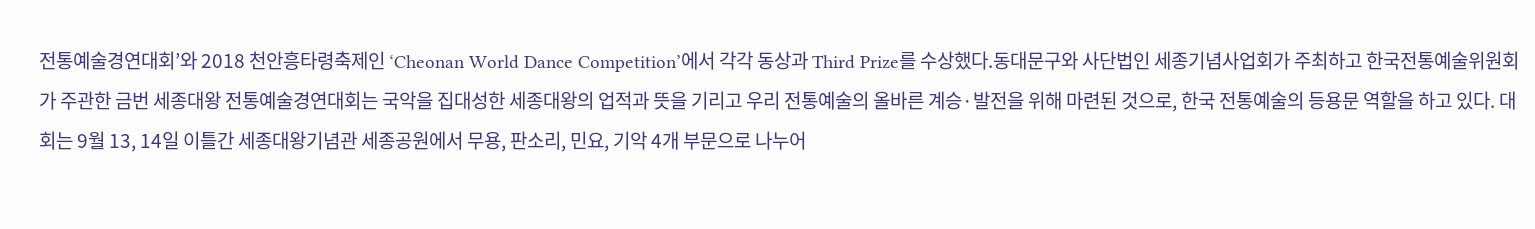전통예술경연대회’와 2018 천안흥타령축제인 ‘Cheonan World Dance Competition’에서 각각 동상과 Third Prize를 수상했다.동대문구와 사단법인 세종기념사업회가 주최하고 한국전통예술위원회가 주관한 금번 세종대왕 전통예술경연대회는 국악을 집대성한 세종대왕의 업적과 뜻을 기리고 우리 전통예술의 올바른 계승·발전을 위해 마련된 것으로, 한국 전통예술의 등용문 역할을 하고 있다. 대회는 9월 13, 14일 이틀간 세종대왕기념관 세종공원에서 무용, 판소리, 민요, 기악 4개 부문으로 나누어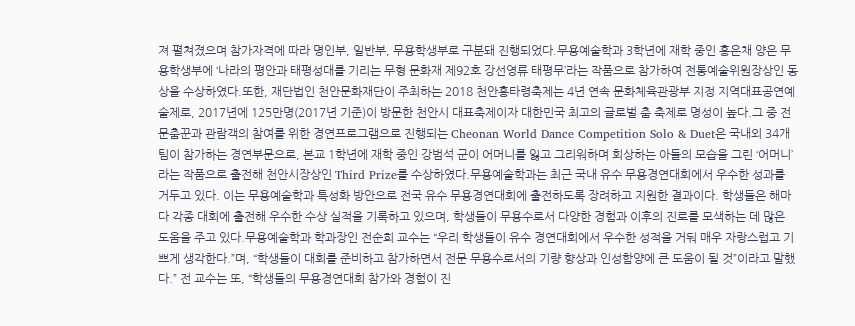져 펼쳐졌으며 참가자격에 따라 명인부, 일반부, 무용학생부로 구분돼 진행되었다.무용예술학과 3학년에 재학 중인 홍은채 양은 무용학생부에 ‘나라의 평안과 태평성대를 기리는 무형 문화재 제92호 강선영류 태평무’라는 작품으로 참가하여 전통예술위원장상인 동상을 수상하였다.또한, 재단법인 천안문화재단이 주최하는 2018 천안흥타령축제는 4년 연속 문화체육관광부 지정 지역대표공연예술제로, 2017년에 125만명(2017년 기준)이 방문한 천안시 대표축제이자 대한민국 최고의 글로벌 춤 축제로 명성이 높다.그 중 전문춤꾼과 관람객의 참여를 위한 경연프로그램으로 진행되는 Cheonan World Dance Competition Solo & Duet은 국내외 34개 팀이 참가하는 경연부문으로, 본교 1학년에 재학 중인 강범석 군이 어머니를 잃고 그리워하며 회상하는 아들의 모습을 그린 ‘어머니’라는 작품으로 출전해 천안시장상인 Third Prize를 수상하였다.무용예술학과는 최근 국내 유수 무용경연대회에서 우수한 성과를 거두고 있다. 이는 무용예술학과 특성화 방안으로 전국 유수 무용경연대회에 출전하도록 장려하고 지원한 결과이다. 학생들은 해마다 각종 대회에 출전해 우수한 수상 실적을 기록하고 있으며, 학생들이 무용수로서 다양한 경험과 이후의 진로를 모색하는 데 많은 도움을 주고 있다.무용예술학과 학과장인 전순희 교수는 “우리 학생들이 유수 경연대회에서 우수한 성적을 거둬 매우 자랑스럽고 기쁘게 생각한다.”며, “학생들이 대회를 준비하고 참가하면서 전문 무용수로서의 기량 향상과 인성함양에 큰 도움이 될 것”이라고 말했다.” 전 교수는 또, “학생들의 무용경연대회 참가와 경험이 진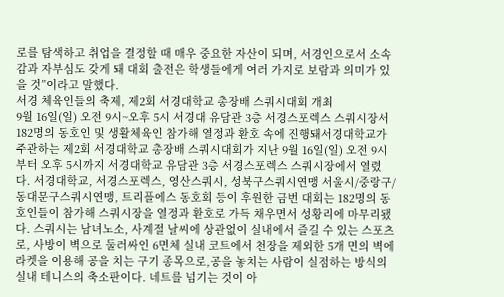로를 탐색하고 취업을 결정할 때 매우 중요한 자산이 되며, 서경인으로서 소속감과 자부심도 갖게 돼 대회 출전은 학생들에게 여러 가지로 보람과 의미가 있을 것”이라고 말했다.
서경 체육인들의 축제, 제2회 서경대학교 총장배 스쿼시대회 개최
9월 16일(일) 오전 9시~오후 5시 서경대 유담관 3층 서경스포렉스 스쿼시장서 182명의 동호인 및 생활체육인 참가해 열정과 환호 속에 진행돼서경대학교가 주관하는 제2회 서경대학교 총장배 스쿼시대회가 지난 9월 16일(일) 오전 9시부터 오후 5시까지 서경대학교 유담관 3층 서경스포렉스 스쿼시장에서 열렸다. 서경대학교, 서경스포렉스, 영산스쿼시, 성북구스쿼시연맹 서울시/중랑구/ 동대문구스쿼시연맹, 트리플에스 동호회 등이 후원한 금번 대회는 182명의 동호인들이 참가해 스쿼시장을 열정과 환호로 가득 채우면서 성황리에 마무리됐다. 스쿼시는 남녀노소, 사계절 날씨에 상관없이 실내에서 즐길 수 있는 스포츠로, 사방이 벽으로 둘러싸인 6면체 실내 코트에서 천장을 제외한 5개 면의 벽에 라켓을 이용해 공을 치는 구기 종목으로,공을 놓치는 사람이 실점하는 방식의 실내 테니스의 축소판이다. 네트를 넘기는 것이 아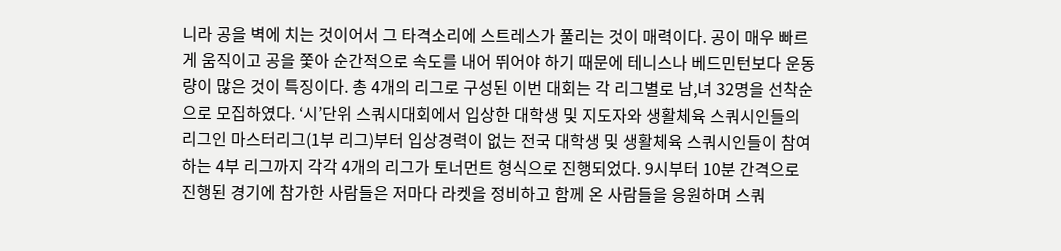니라 공을 벽에 치는 것이어서 그 타격소리에 스트레스가 풀리는 것이 매력이다. 공이 매우 빠르게 움직이고 공을 쫓아 순간적으로 속도를 내어 뛰어야 하기 때문에 테니스나 베드민턴보다 운동량이 많은 것이 특징이다. 총 4개의 리그로 구성된 이번 대회는 각 리그별로 남,녀 32명을 선착순으로 모집하였다. ‘시’단위 스쿼시대회에서 입상한 대학생 및 지도자와 생활체육 스쿼시인들의 리그인 마스터리그(1부 리그)부터 입상경력이 없는 전국 대학생 및 생활체육 스쿼시인들이 참여하는 4부 리그까지 각각 4개의 리그가 토너먼트 형식으로 진행되었다. 9시부터 10분 간격으로 진행된 경기에 참가한 사람들은 저마다 라켓을 정비하고 함께 온 사람들을 응원하며 스쿼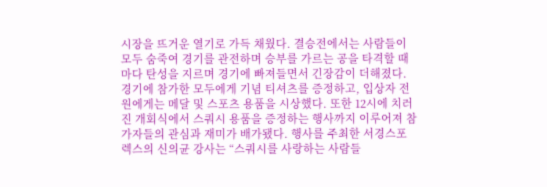시장을 뜨거운 열기로 가득 채웠다. 결승전에서는 사람들이 모두 숨죽여 경기를 관전하며 승부를 가르는 공을 타격할 때마다 탄성을 지르며 경기에 빠져들면서 긴장감이 더해졌다. 경기에 참가한 모두에게 기념 티셔츠를 증정하고, 입상자 전원에게는 메달 및 스포츠 용품을 시상했다. 또한 12시에 치러진 개회식에서 스쿼시 용품을 증정하는 행사까지 이루어져 참가자들의 관심과 재미가 배가됐다. 행사를 주최한 서경스포렉스의 신의균 강사는 “스쿼시를 사랑하는 사람들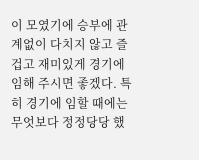이 모였기에 승부에 관계없이 다치지 않고 즐겁고 재미있게 경기에 임해 주시면 좋겠다. 특히 경기에 임할 때에는 무엇보다 정정당당 했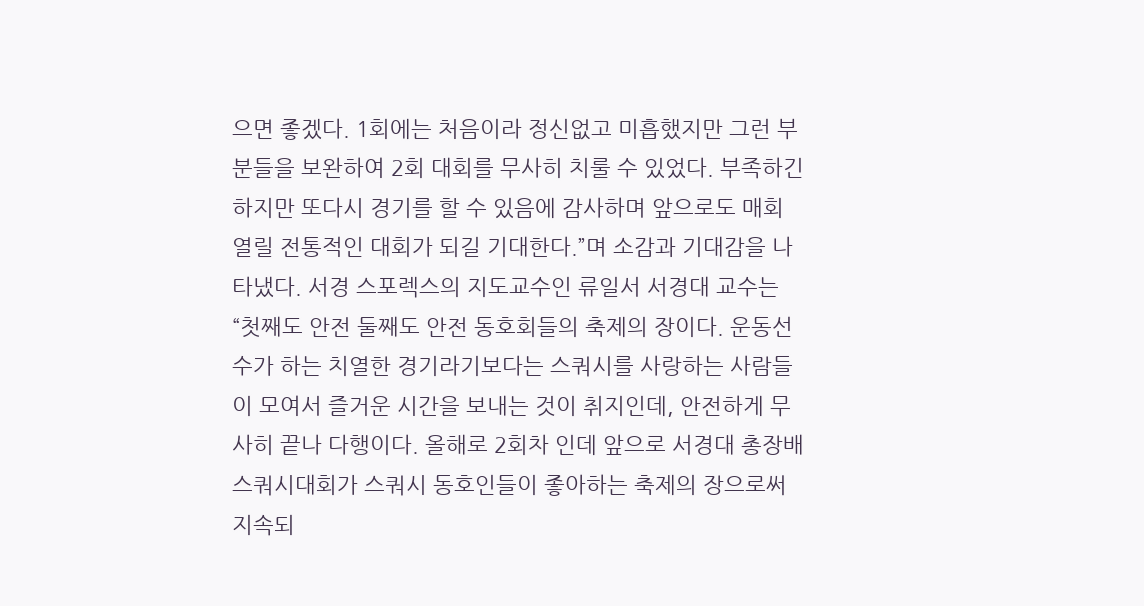으면 좋겠다. 1회에는 처음이라 정신없고 미흡했지만 그런 부분들을 보완하여 2회 대회를 무사히 치룰 수 있었다. 부족하긴 하지만 또다시 경기를 할 수 있음에 감사하며 앞으로도 매회 열릴 전통적인 대회가 되길 기대한다.”며 소감과 기대감을 나타냈다. 서경 스포렉스의 지도교수인 류일서 서경대 교수는 “첫째도 안전 둘째도 안전 동호회들의 축제의 장이다. 운동선수가 하는 치열한 경기라기보다는 스쿼시를 사랑하는 사람들이 모여서 즐거운 시간을 보내는 것이 취지인데, 안전하게 무사히 끝나 다행이다. 올해로 2회차 인데 앞으로 서경대 총장배 스쿼시대회가 스쿼시 동호인들이 좋아하는 축제의 장으로써 지속되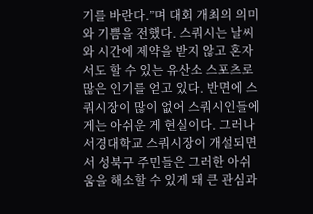기를 바란다.”며 대회 개최의 의미와 기쁨을 전했다. 스쿼시는 날씨와 시간에 제약을 받지 않고 혼자서도 할 수 있는 유산소 스포츠로 많은 인기를 얻고 있다. 반면에 스쿼시장이 많이 없어 스쿼시인들에게는 아쉬운 게 현실이다. 그러나 서경대학교 스쿼시장이 개설되면서 성북구 주민들은 그러한 아쉬움을 해소할 수 있게 돼 큰 관심과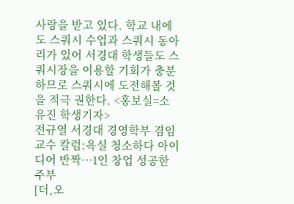사랑을 받고 있다. 학교 내에도 스쿼시 수업과 스쿼시 동아리가 있어 서경대 학생들도 스쿼시장을 이용할 기회가 충분하므로 스쿼시에 도전해볼 것을 적극 권한다. <홍보실=소유진 학생기자>
전규열 서경대 경영학부 겸임교수 칼럼:욕실 청소하다 아이디어 반짝…1인 창업 성공한 주부
[더,오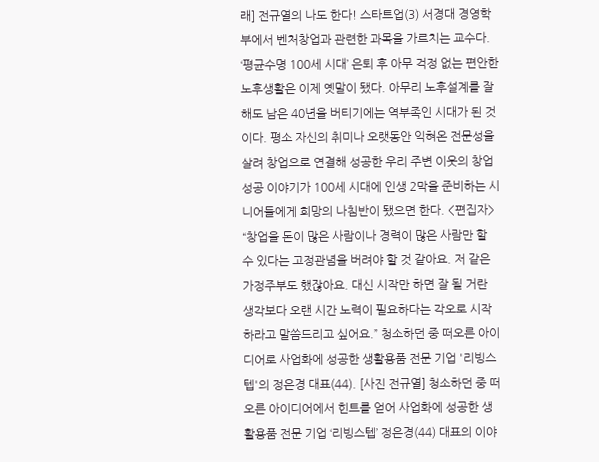래] 전규열의 나도 한다! 스타트업(3) 서경대 경영학부에서 벤처창업과 관련한 과목을 가르치는 교수다. ‘평균수명 100세 시대’ 은퇴 후 아무 걱정 없는 편안한 노후생활은 이제 옛말이 됐다. 아무리 노후설계를 잘해도 남은 40년을 버티기에는 역부족인 시대가 된 것이다. 평소 자신의 취미나 오랫동안 익혀온 전문성을 살려 창업으로 연결해 성공한 우리 주변 이웃의 창업 성공 이야기가 100세 시대에 인생 2막을 준비하는 시니어들에게 희망의 나침반이 됐으면 한다. <편집자> “창업을 돈이 많은 사람이나 경력이 많은 사람만 할 수 있다는 고정관념을 버려야 할 것 같아요. 저 같은 가정주부도 했잖아요. 대신 시작만 하면 잘 될 거란 생각보다 오랜 시간 노력이 필요하다는 각오로 시작하라고 말씀드리고 싶어요.” 청소하던 중 떠오른 아이디어로 사업화에 성공한 생활용품 전문 기업 '리빙스텝'의 정은경 대표(44). [사진 전규열] 청소하던 중 떠오른 아이디어에서 힌트를 얻어 사업화에 성공한 생활용품 전문 기업 ‘리빙스텝’ 정은경(44) 대표의 이야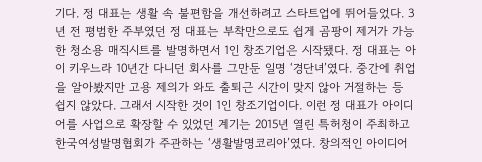기다. 정 대표는 생활 속 불편함을 개선하려고 스타트업에 뛰어들었다. 3년 전 평범한 주부였던 정 대표는 부착만으로도 쉽게 곰팡이 제거가 가능한 청소용 매직시트를 발명하면서 1인 창조기업은 시작됐다. 정 대표는 아이 키우느라 10년간 다니던 회사를 그만둔 일명 ‘경단녀’였다. 중간에 취업을 알아봤지만 고용 제의가 와도 출퇴근 시간이 맞지 않아 거절하는 등 쉽지 않았다. 그래서 시작한 것이 1인 창조기업이다. 이런 정 대표가 아이디어를 사업으로 확장할 수 있었던 계기는 2015년 열린 특허청이 주최하고 한국여성발명협회가 주관하는 ‘생활발명코리아’였다. 창의적인 아이디어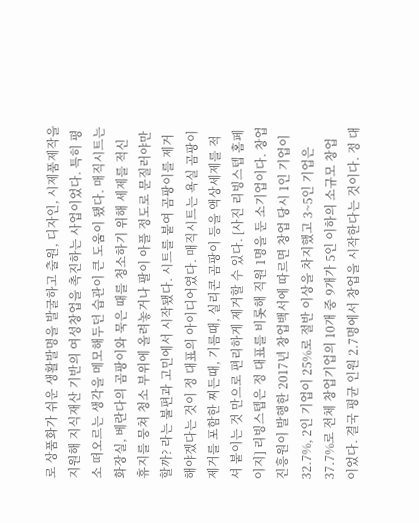로 상품화가 쉬운 생활발명을 발굴하고 출원, 디자인, 시제품제작을 지원해 지식재산 기반의 여성창업을 촉진하는 사업이었다. 특히 평소 떠오르는 생각을 메모해두던 습관이 큰 도움이 됐다. 매직시트는 화장실, 베란다의 곰팡이와 묵은 때를 청소하기 위해 세제를 적신 휴지를 뭉쳐 청소 부위에 올려놓거나 팔이 아플 정도로 문질러야만 할까? 라는 불편과 고민에서 시작됐다. 시트를 붙여 곰팡이를 제거해야겠다는 것이 정 대표의 아이디어였다. 매직시트는 욕실 곰팡이 제거를 포함한 찌든때, 기름때, 실리콘 곰팡이 등을 액상세제를 적셔 붙이는 것 만으로 편리하게 제거할 수 있다. [사진 리빙스텝 홈페이지] 리빙스텝은 정 대표를 비롯해 직원 1명을 둔 소기업이다. 창업진흥원이 발행한 2017년 창업백서에 따르면 창업 당시 1인 기업이 32.7%, 2인 기업이 25%로 절반 이상을 차지했고 3~5인 기업은 37.7%로 전체 창업기업의 10개 중 9개가 5인 이하의 소규모 창업이었다. 결국 평균 인원 2.7명에서 창업을 시작한다는 것이다. 정 대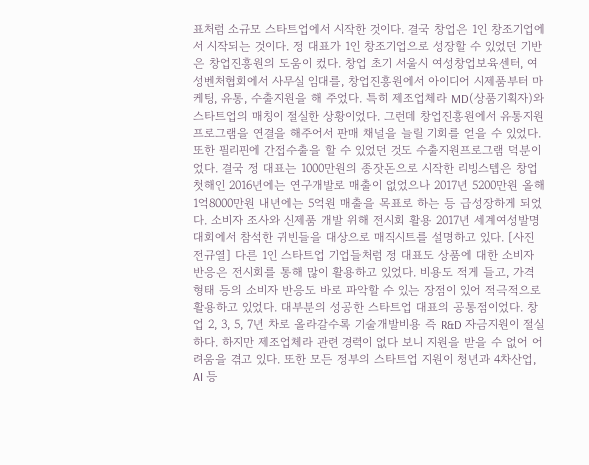표처럼 소규모 스타트업에서 시작한 것이다. 결국 창업은 1인 창조기업에서 시작되는 것이다. 정 대표가 1인 창조기업으로 성장할 수 있었던 기반은 창업진흥원의 도움이 컸다. 창업 초기 서울시 여성창업보육센터, 여성벤처협회에서 사무실 임대를, 창업진흥원에서 아이디어 시제품부터 마케팅, 유통, 수출지원을 해 주었다. 특히 제조업체라 MD(상품기획자)와 스타트업의 매칭이 절실한 상황이었다. 그런데 창업진흥원에서 유통지원 프로그램을 연결을 해주어서 판매 채널을 늘릴 기회를 얻을 수 있었다. 또한 필리핀에 간접수출을 할 수 있었던 것도 수출지원프로그램 덕분이었다. 결국 정 대표는 1000만원의 종잣돈으로 시작한 리빙스텝은 창업 첫해인 2016년에는 연구개발로 매출이 없었으나 2017년 5200만원 올해 1억8000만원 내년에는 5억원 매출을 목표로 하는 등 급성장하게 되었다. 소비자 조사와 신제품 개발 위해 전시회 활용 2017년 세계여성발명대회에서 참석한 귀빈들을 대상으로 매직시트를 설명하고 있다. [사진 전규열] 다른 1인 스타트업 기업들처럼 정 대표도 상품에 대한 소비자 반응은 전시회를 통해 많이 활용하고 있었다. 비용도 적게 들고, 가격 형태 등의 소비자 반응도 바로 파악할 수 있는 장점이 있어 적극적으로 활용하고 있었다. 대부분의 성공한 스타트업 대표의 공통점이었다. 창업 2, 3, 5, 7년 차로 올라갈수록 기술개발비용 즉 R&D 자금지원이 절실하다. 하지만 제조업체라 관련 경력이 없다 보니 지원을 받을 수 없어 어려움을 겪고 있다. 또한 모든 정부의 스타트업 지원이 청년과 4차산업, AI 등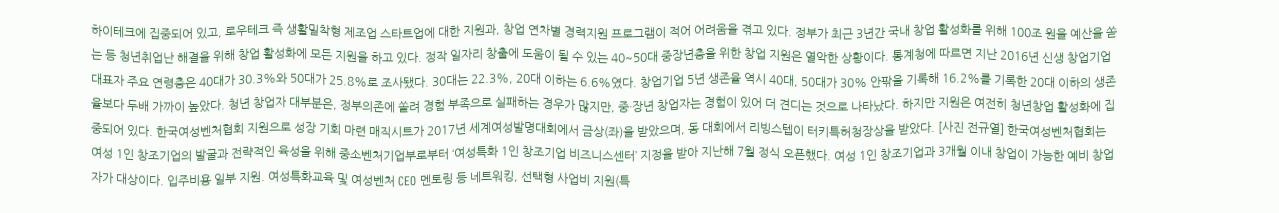하이테크에 집중되어 있고, 로우테크 즉 생활밀착형 제조업 스타트업에 대한 지원과, 창업 연차별 경력지원 프로그램이 적어 어려움을 겪고 있다. 정부가 최근 3년간 국내 창업 활성화를 위해 100조 원을 예산을 쏟는 등 청년취업난 해결을 위해 창업 활성화에 모든 지원을 하고 있다. 정작 일자리 창출에 도움이 될 수 있는 40~50대 중장년층을 위한 창업 지원은 열악한 상황이다. 통계청에 따르면 지난 2016년 신생 창업기업 대표자 주요 연령층은 40대가 30.3%와 50대가 25.8%로 조사됐다. 30대는 22.3%, 20대 이하는 6.6%였다. 창업기업 5년 생존율 역시 40대, 50대가 30% 안팎을 기록해 16.2%를 기록한 20대 이하의 생존율보다 두배 가까이 높았다. 청년 창업자 대부분은, 정부의존에 쏠려 경험 부족으로 실패하는 경우가 많지만, 중·장년 창업자는 경험이 있어 더 견디는 것으로 나타났다. 하지만 지원은 여전히 청년창업 활성화에 집중되어 있다. 한국여성벤처협회 지원으로 성장 기회 마련 매직시트가 2017년 세계여성발명대회에서 금상(좌)을 받았으며, 동 대회에서 리빙스텝이 터키특허청장상을 받았다. [사진 전규열] 한국여성벤처협회는 여성 1인 창조기업의 발굴과 전략적인 육성을 위해 중소벤처기업부로부터 ‘여성특화 1인 창조기업 비즈니스센터’ 지정을 받아 지난해 7월 정식 오픈했다. 여성 1인 창조기업과 3개월 이내 창업이 가능한 예비 창업자가 대상이다. 입주비용 일부 지원. 여성특화교육 및 여성벤처 CEO 멘토링 등 네트워킹, 선택형 사업비 지원(특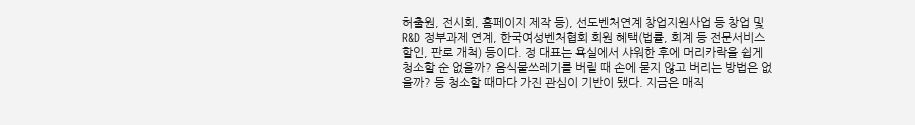허출원, 전시회, 홈페이지 제작 등), 선도벤처연계 창업지원사업 등 창업 및 R&D 정부과제 연계, 한국여성벤처협회 회원 혜택(법률, 회계 등 전문서비스 할인, 판로 개척) 등이다. 정 대표는 욕실에서 샤워한 후에 머리카락을 쉽게 청소할 순 없을까? 음식물쓰레기를 버릴 때 손에 묻지 않고 버리는 방법은 없을까? 등 청소할 때마다 가진 관심이 기반이 됐다. 지금은 매직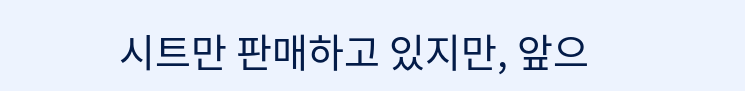시트만 판매하고 있지만, 앞으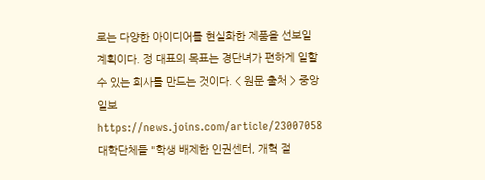로는 다양한 아이디어를 현실화한 제품을 선보일 계획이다. 정 대표의 목표는 경단녀가 편하게 일할 수 있는 회사를 만드는 것이다. < 원문 출처 > 중앙일보 https://news.joins.com/article/23007058
대학단체들 "학생 배제한 인권센터, 개혁 절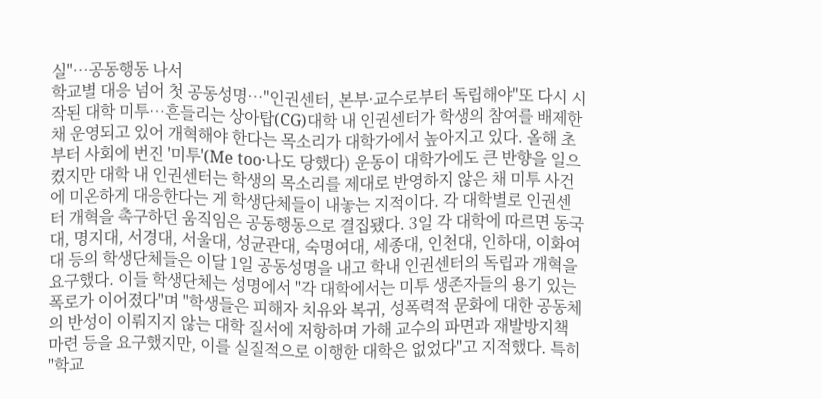실"…공동행동 나서
학교별 대응 넘어 첫 공동성명…"인권센터, 본부·교수로부터 독립해야"또 다시 시작된 대학 미투…흔들리는 상아탑(CG)대학 내 인권센터가 학생의 참여를 배제한 채 운영되고 있어 개혁해야 한다는 목소리가 대학가에서 높아지고 있다. 올해 초부터 사회에 번진 '미투'(Me too·나도 당했다) 운동이 대학가에도 큰 반향을 일으켰지만 대학 내 인권센터는 학생의 목소리를 제대로 반영하지 않은 채 미투 사건에 미온하게 대응한다는 게 학생단체들이 내놓는 지적이다. 각 대학별로 인권센터 개혁을 촉구하던 움직임은 공동행동으로 결집됐다. 3일 각 대학에 따르면 동국대, 명지대, 서경대, 서울대, 성균관대, 숙명여대, 세종대, 인천대, 인하대, 이화여대 등의 학생단체들은 이달 1일 공동성명을 내고 학내 인권센터의 독립과 개혁을 요구했다. 이들 학생단체는 성명에서 "각 대학에서는 미투 생존자들의 용기 있는 폭로가 이어졌다"며 "학생들은 피해자 치유와 복귀, 성폭력적 문화에 대한 공동체의 반성이 이뤄지지 않는 대학 질서에 저항하며 가해 교수의 파면과 재발방지책 마련 등을 요구했지만, 이를 실질적으로 이행한 대학은 없었다"고 지적했다. 특히 "학교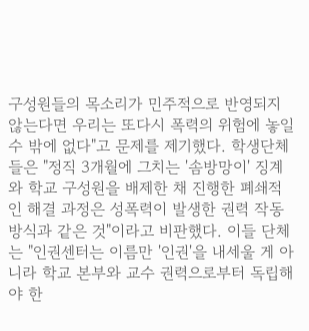구성원들의 목소리가 민주적으로 반영되지 않는다면 우리는 또다시 폭력의 위험에 놓일 수 밖에 없다"고 문제를 제기했다. 학생단체들은 "정직 3개월에 그치는 '솜방망이' 징계와 학교 구성원을 배제한 채 진행한 폐쇄적인 해결 과정은 성폭력이 발생한 권력 작동 방식과 같은 것"이라고 비판했다. 이들 단체는 "인권센터는 이름만 '인권'을 내세울 게 아니라 학교 본부와 교수 권력으로부터 독립해야 한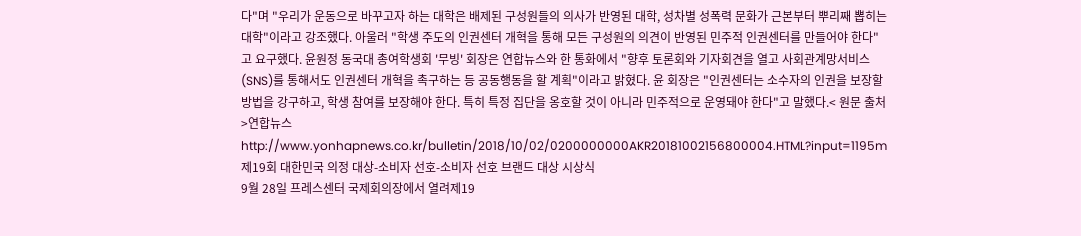다"며 "우리가 운동으로 바꾸고자 하는 대학은 배제된 구성원들의 의사가 반영된 대학, 성차별 성폭력 문화가 근본부터 뿌리째 뽑히는 대학"이라고 강조했다. 아울러 "학생 주도의 인권센터 개혁을 통해 모든 구성원의 의견이 반영된 민주적 인권센터를 만들어야 한다"고 요구했다. 윤원정 동국대 총여학생회 '무빙' 회장은 연합뉴스와 한 통화에서 "향후 토론회와 기자회견을 열고 사회관계망서비스(SNS)를 통해서도 인권센터 개혁을 촉구하는 등 공동행동을 할 계획"이라고 밝혔다. 윤 회장은 "인권센터는 소수자의 인권을 보장할 방법을 강구하고, 학생 참여를 보장해야 한다. 특히 특정 집단을 옹호할 것이 아니라 민주적으로 운영돼야 한다"고 말했다.< 원문 출처 >연합뉴스 http://www.yonhapnews.co.kr/bulletin/2018/10/02/0200000000AKR20181002156800004.HTML?input=1195m
제19회 대한민국 의정 대상-소비자 선호-소비자 선호 브랜드 대상 시상식
9월 28일 프레스센터 국제회의장에서 열려제19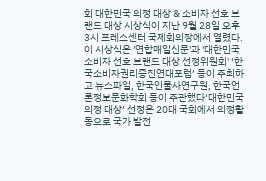회 대한민국 의정 대상 & 소비자 선호 브랜드 대상 시상식이 지난 9월 28일 오후 3시 프레스센터 국제회의장에서 열렸다. 이 시상식은 '연합매일신문'과 '대한민국 소비자 선호 브랜드 대상 선정위원회' ‘한국소비자권리증진연대포럼’ 등이 주최하고 뉴스파일, 한국인물사연구원, 한국언론정보문화학회 등이 주관했다‘대한민국 의정 대상’ 선정은 20대 국회에서 의정활동으로 국가 발전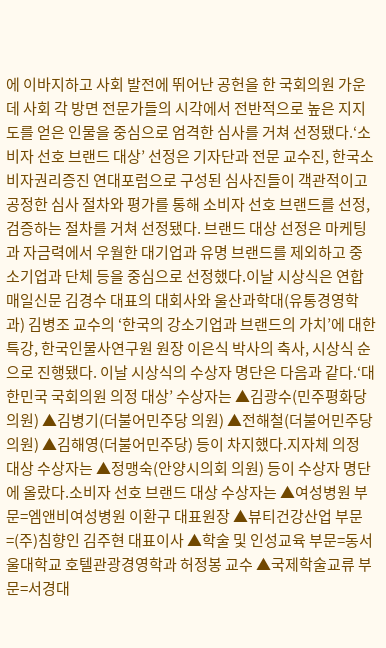에 이바지하고 사회 발전에 뛰어난 공헌을 한 국회의원 가운데 사회 각 방면 전문가들의 시각에서 전반적으로 높은 지지도를 얻은 인물을 중심으로 엄격한 심사를 거쳐 선정됐다.‘소비자 선호 브랜드 대상’ 선정은 기자단과 전문 교수진, 한국소비자권리증진 연대포럼으로 구성된 심사진들이 객관적이고 공정한 심사 절차와 평가를 통해 소비자 선호 브랜드를 선정, 검증하는 절차를 거쳐 선정됐다. 브랜드 대상 선정은 마케팅과 자금력에서 우월한 대기업과 유명 브랜드를 제외하고 중소기업과 단체 등을 중심으로 선정했다.이날 시상식은 연합매일신문 김경수 대표의 대회사와 울산과학대(유통경영학과) 김병조 교수의 ‘한국의 강소기업과 브랜드의 가치’에 대한 특강, 한국인물사연구원 원장 이은식 박사의 축사, 시상식 순으로 진행됐다. 이날 시상식의 수상자 명단은 다음과 같다.‘대한민국 국회의원 의정 대상’ 수상자는 ▲김광수(민주평화당 의원) ▲김병기(더불어민주당 의원) ▲전해철(더불어민주당 의원) ▲김해영(더불어민주당) 등이 차지했다.지자체 의정 대상 수상자는 ▲정맹숙(안양시의회 의원) 등이 수상자 명단에 올랐다.소비자 선호 브랜드 대상 수상자는 ▲여성병원 부문=엠앤비여성병원 이환구 대표원장 ▲뷰티건강산업 부문=(주)침향인 김주현 대표이사 ▲학술 및 인성교육 부문=동서울대학교 호텔관광경영학과 허정봉 교수 ▲국제학술교류 부문=서경대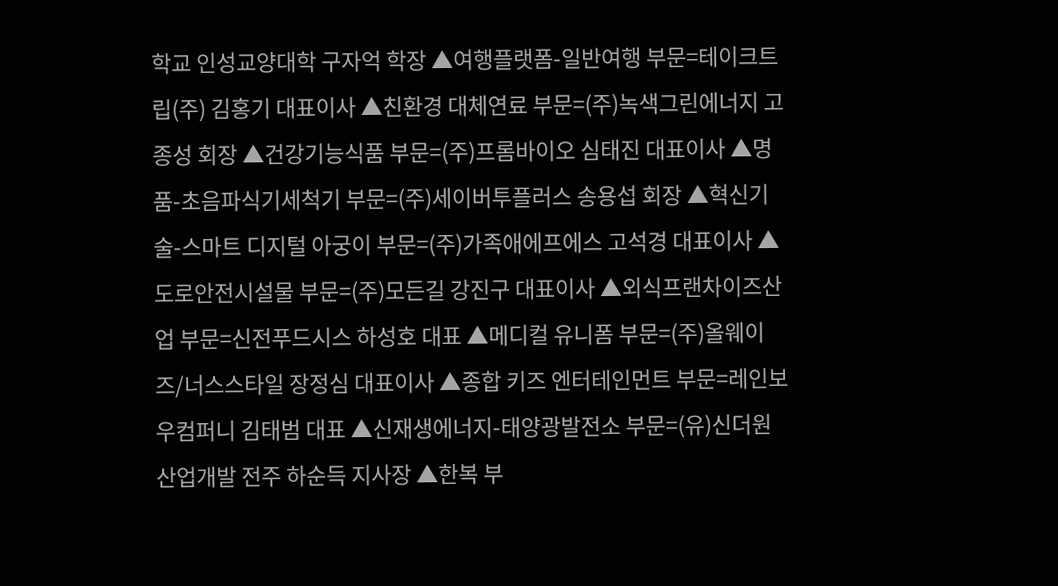학교 인성교양대학 구자억 학장 ▲여행플랫폼-일반여행 부문=테이크트립(주) 김홍기 대표이사 ▲친환경 대체연료 부문=(주)녹색그린에너지 고종성 회장 ▲건강기능식품 부문=(주)프롬바이오 심태진 대표이사 ▲명품-초음파식기세척기 부문=(주)세이버투플러스 송용섭 회장 ▲혁신기술-스마트 디지털 아궁이 부문=(주)가족애에프에스 고석경 대표이사 ▲도로안전시설물 부문=(주)모든길 강진구 대표이사 ▲외식프랜차이즈산업 부문=신전푸드시스 하성호 대표 ▲메디컬 유니폼 부문=(주)올웨이즈/너스스타일 장정심 대표이사 ▲종합 키즈 엔터테인먼트 부문=레인보우컴퍼니 김태범 대표 ▲신재생에너지-태양광발전소 부문=(유)신더원산업개발 전주 하순득 지사장 ▲한복 부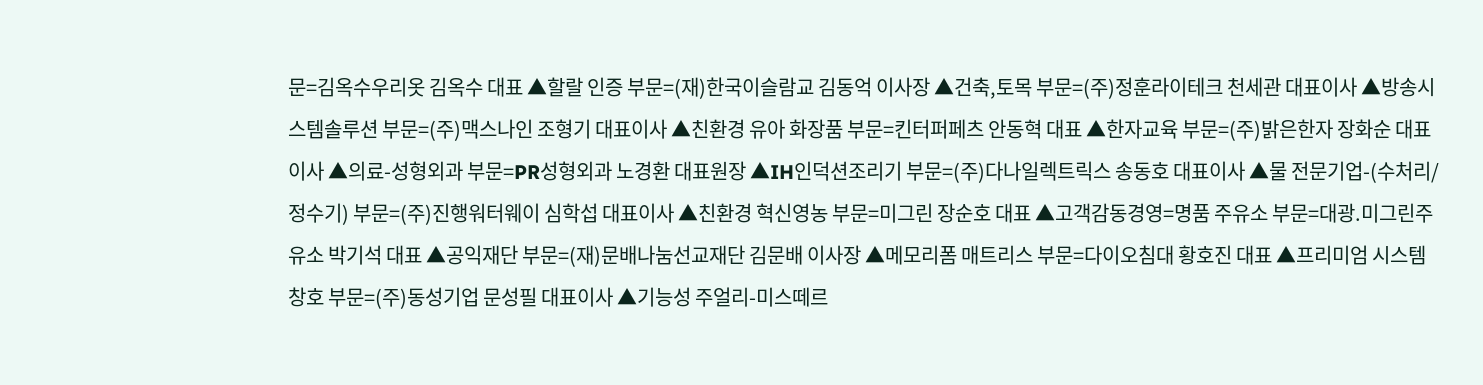문=김옥수우리옷 김옥수 대표 ▲할랄 인증 부문=(재)한국이슬람교 김동억 이사장 ▲건축,토목 부문=(주)정훈라이테크 천세관 대표이사 ▲방송시스템솔루션 부문=(주)맥스나인 조형기 대표이사 ▲친환경 유아 화장품 부문=킨터퍼페츠 안동혁 대표 ▲한자교육 부문=(주)밝은한자 장화순 대표이사 ▲의료-성형외과 부문=PR성형외과 노경환 대표원장 ▲IH인덕션조리기 부문=(주)다나일렉트릭스 송동호 대표이사 ▲물 전문기업-(수처리/정수기) 부문=(주)진행워터웨이 심학섭 대표이사 ▲친환경 혁신영농 부문=미그린 장순호 대표 ▲고객감동경영=명품 주유소 부문=대광.미그린주유소 박기석 대표 ▲공익재단 부문=(재)문배나눔선교재단 김문배 이사장 ▲메모리폼 매트리스 부문=다이오침대 황호진 대표 ▲프리미엄 시스템창호 부문=(주)동성기업 문성필 대표이사 ▲기능성 주얼리-미스떼르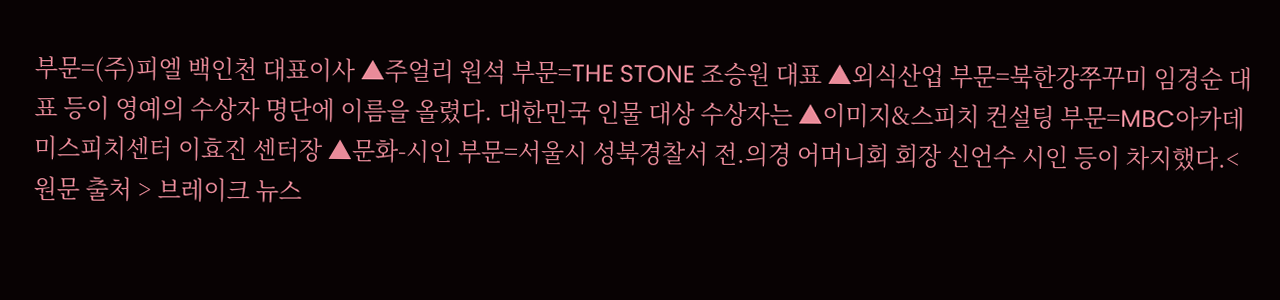부문=(주)피엘 백인천 대표이사 ▲주얼리 원석 부문=THE STONE 조승원 대표 ▲외식산업 부문=북한강쭈꾸미 임경순 대표 등이 영예의 수상자 명단에 이름을 올렸다. 대한민국 인물 대상 수상자는 ▲이미지&스피치 컨설팅 부문=MBC아카데미스피치센터 이효진 센터장 ▲문화-시인 부문=서울시 성북경찰서 전.의경 어머니회 회장 신언수 시인 등이 차지했다.< 원문 출처 > 브레이크 뉴스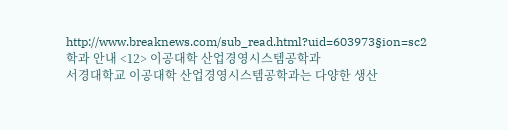http://www.breaknews.com/sub_read.html?uid=603973§ion=sc2
학과 안내 <12> 이공대학 산업경영시스템공학과
서경대학교 이공대학 산업경영시스템공학과는 다양한 생산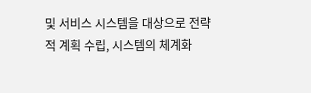및 서비스 시스템을 대상으로 전략적 계획 수립, 시스템의 체계화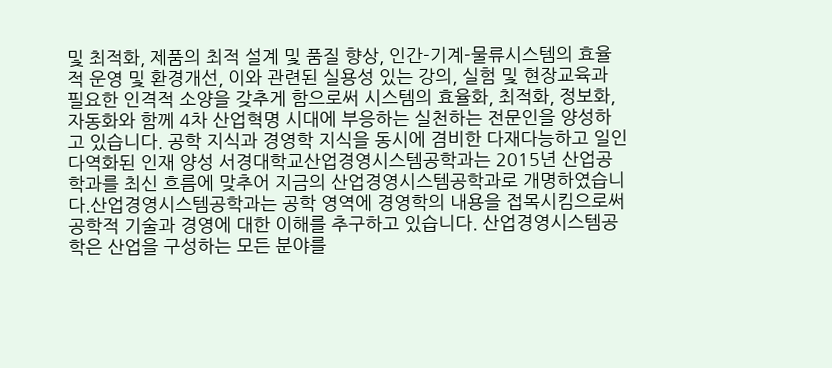및 최적화, 제품의 최적 설계 및 품질 향상, 인간-기계-물류시스템의 효율적 운영 및 환경개선, 이와 관련된 실용성 있는 강의, 실험 및 현장교육과 필요한 인격적 소양을 갖추게 함으로써 시스템의 효율화, 최적화, 정보화, 자동화와 함께 4차 산업혁명 시대에 부응하는 실천하는 전문인을 양성하고 있습니다. 공학 지식과 경영학 지식을 동시에 겸비한 다재다능하고 일인 다역화된 인재 양성 서경대학교산업경영시스템공학과는 2015년 산업공학과를 최신 흐름에 맞추어 지금의 산업경영시스템공학과로 개명하였습니다.산업경영시스템공학과는 공학 영역에 경영학의 내용을 접목시킴으로써 공학적 기술과 경영에 대한 이해를 추구하고 있습니다. 산업경영시스템공학은 산업을 구성하는 모든 분야를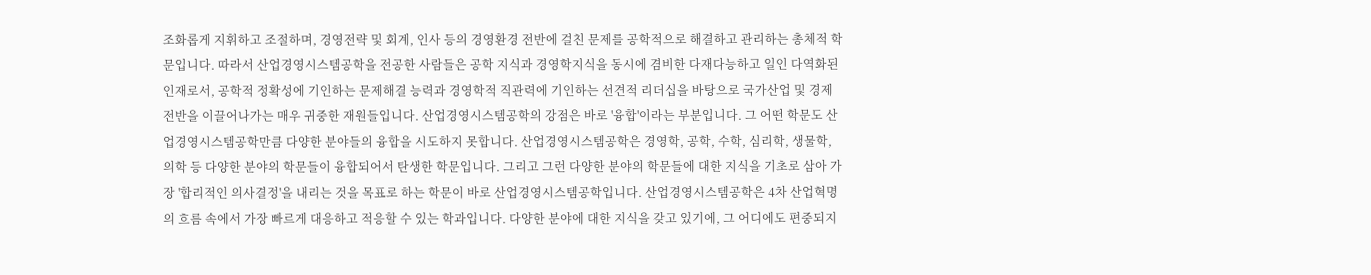조화롭게 지휘하고 조절하며, 경영전략 및 회계, 인사 등의 경영환경 전반에 걸친 문제를 공학적으로 해결하고 관리하는 총체적 학문입니다. 따라서 산업경영시스템공학을 전공한 사람들은 공학 지식과 경영학지식을 동시에 겸비한 다재다능하고 일인 다역화된 인재로서, 공학적 정확성에 기인하는 문제해결 능력과 경영학적 직관력에 기인하는 선견적 리더십을 바탕으로 국가산업 및 경제 전반을 이끌어나가는 매우 귀중한 재원들입니다. 산업경영시스템공학의 강점은 바로 '융합'이라는 부분입니다. 그 어떤 학문도 산업경영시스템공학만큼 다양한 분야들의 융합을 시도하지 못합니다. 산업경영시스템공학은 경영학, 공학, 수학, 심리학, 생물학, 의학 등 다양한 분야의 학문들이 융합되어서 탄생한 학문입니다. 그리고 그런 다양한 분야의 학문들에 대한 지식을 기초로 삼아 가장 '합리적인 의사결정'을 내리는 것을 목표로 하는 학문이 바로 산업경영시스템공학입니다. 산업경영시스템공학은 4차 산업혁명의 흐름 속에서 가장 빠르게 대응하고 적응할 수 있는 학과입니다. 다양한 분야에 대한 지식을 갖고 있기에, 그 어디에도 편중되지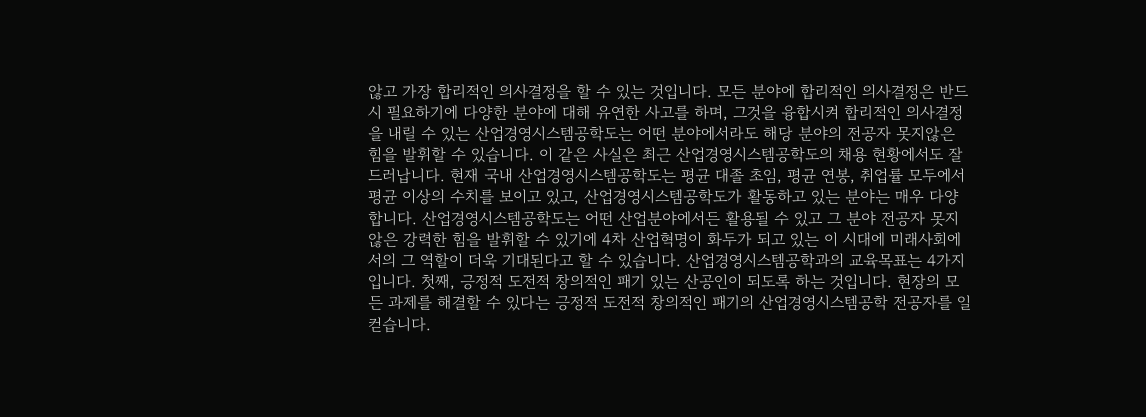않고 가장 합리적인 의사결정을 할 수 있는 것입니다. 모든 분야에 합리적인 의사결정은 반드시 필요하기에 다양한 분야에 대해 유연한 사고를 하며, 그것을 융합시켜 합리적인 의사결정을 내릴 수 있는 산업경영시스템공학도는 어떤 분야에서라도 해당 분야의 전공자 못지않은 힘을 발휘할 수 있습니다. 이 같은 사실은 최근 산업경영시스템공학도의 채용 현황에서도 잘 드러납니다. 현재 국내 산업경영시스템공학도는 평균 대졸 초임, 평균 연봉, 취업률 모두에서 평균 이상의 수치를 보이고 있고, 산업경영시스템공학도가 활동하고 있는 분야는 매우 다양합니다. 산업경영시스템공학도는 어떤 산업분야에서든 활용될 수 있고 그 분야 전공자 못지않은 강력한 힘을 발휘할 수 있기에 4차 산업혁명이 화두가 되고 있는 이 시대에 미래사회에서의 그 역할이 더욱 기대된다고 할 수 있습니다. 산업경영시스템공학과의 교육목표는 4가지입니다. 첫째, 긍정적 도전적 창의적인 패기 있는 산공인이 되도록 하는 것입니다. 현장의 모든 과제를 해결할 수 있다는 긍정적 도전적 창의적인 패기의 산업경영시스템공학 전공자를 일컫습니다.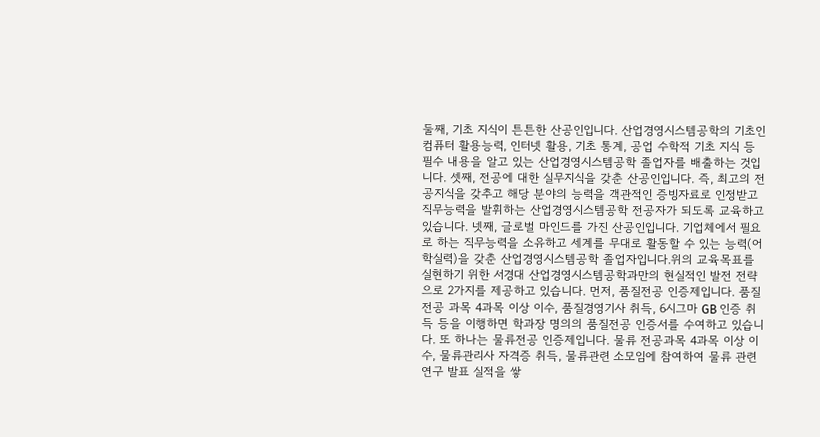둘째, 기초 지식이 튼튼한 산공인입니다. 산업경영시스템공학의 기초인 컴퓨터 활용능력, 인터넷 활용, 기초 통계, 공업 수학적 기초 지식 등 필수 내용을 알고 있는 산업경영시스템공학 졸업자를 배출하는 것입니다. 셋째, 전공에 대한 실무지식을 갖춘 산공인입니다. 즉, 최고의 전공지식을 갖추고 해당 분야의 능력을 객관적인 증빙자료로 인정받고 직무능력을 발휘하는 산업경영시스템공학 전공자가 되도록 교육하고 있습니다. 넷째, 글로벌 마인드를 가진 산공인입니다. 기업체에서 필요로 하는 직무능력을 소유하고 세계를 무대로 활동할 수 있는 능력(어학실력)을 갖춘 산업경영시스템공학 졸업자입니다.위의 교육목표를 실현하기 위한 서경대 산업경영시스템공학과만의 현실적인 발전 전략으로 2가지를 제공하고 있습니다. 먼저, 품질전공 인증제입니다. 품질전공 과목 4과목 이상 이수, 품질경영기사 취득, 6시그마 GB 인증 취득 등을 이행하면 학과장 명의의 품질전공 인증서를 수여하고 있습니다. 또 하나는 물류전공 인증제입니다. 물류 전공과목 4과목 이상 이수, 물류관리사 자격증 취득, 물류관련 소모임에 참여하여 물류 관련 연구 발표 실적을 쌓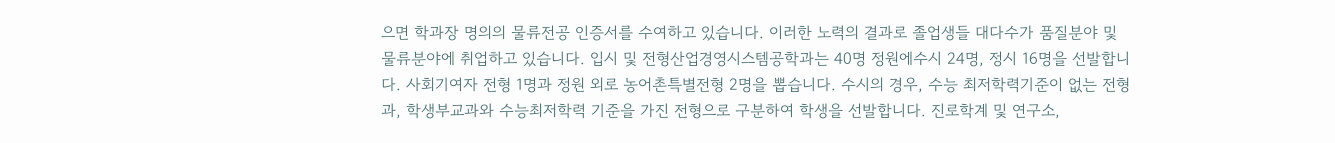으면 학과장 명의의 물류전공 인증서를 수여하고 있습니다. 이러한 노력의 결과로 졸업생들 대다수가 품질분야 및 물류분야에 취업하고 있습니다. 입시 및 전형산업경영시스템공학과는 40명 정원에수시 24명, 정시 16명을 선발합니다. 사회기여자 전형 1명과 정원 외로 농어촌특별전형 2명을 뽑습니다. 수시의 경우, 수능 최저학력기준이 없는 전형과, 학생부교과와 수능최저학력 기준을 가진 전형으로 구분하여 학생을 선발합니다. 진로학계 및 연구소,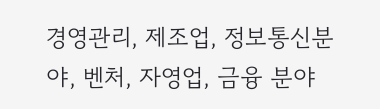경영관리, 제조업, 정보통신분야, 벤처, 자영업, 금융 분야